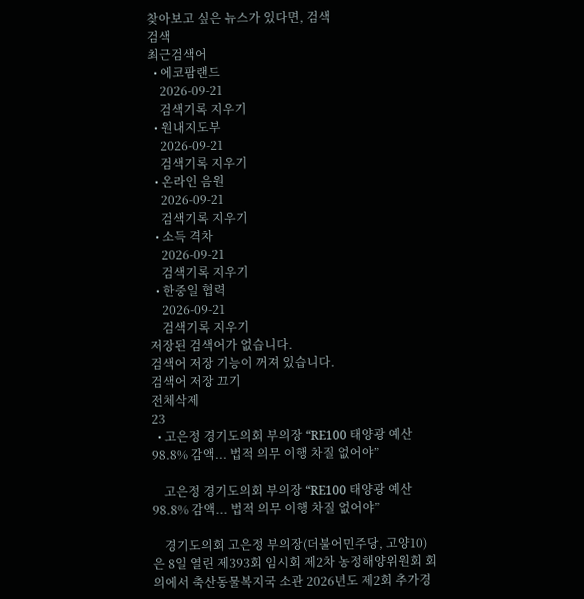찾아보고 싶은 뉴스가 있다면, 검색
검색
최근검색어
  • 에코팜랜드
    2026-09-21
    검색기록 지우기
  • 원내지도부
    2026-09-21
    검색기록 지우기
  • 온라인 음원
    2026-09-21
    검색기록 지우기
  • 소득 격차
    2026-09-21
    검색기록 지우기
  • 한중일 협력
    2026-09-21
    검색기록 지우기
저장된 검색어가 없습니다.
검색어 저장 기능이 꺼져 있습니다.
검색어 저장 끄기
전체삭제
23
  • 고은정 경기도의회 부의장 “RE100 태양광 예산 98.8% 감액... 법적 의무 이행 차질 없어야”

    고은정 경기도의회 부의장 “RE100 태양광 예산 98.8% 감액... 법적 의무 이행 차질 없어야”

    경기도의회 고은정 부의장(더불어민주당, 고양10)은 8일 열린 제393회 임시회 제2차 농정해양위원회 회의에서 축산동물복지국 소관 2026년도 제2회 추가경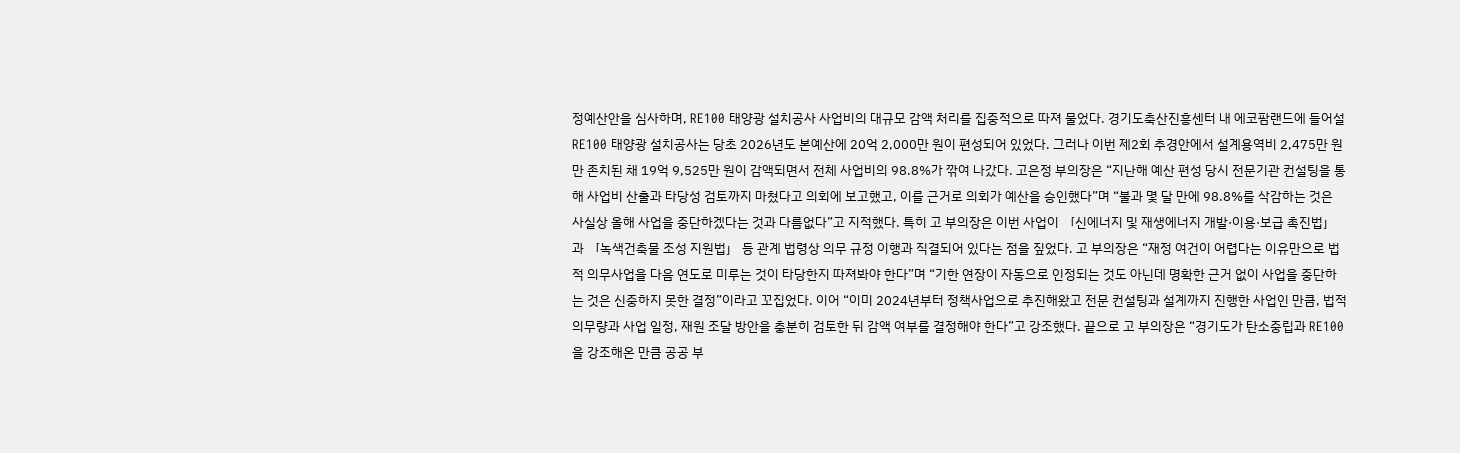정예산안을 심사하며, RE100 태양광 설치공사 사업비의 대규모 감액 처리를 집중적으로 따져 물었다. 경기도축산진흥센터 내 에코팜랜드에 들어설 RE100 태양광 설치공사는 당초 2026년도 본예산에 20억 2,000만 원이 편성되어 있었다. 그러나 이번 제2회 추경안에서 설계용역비 2,475만 원만 존치된 채 19억 9,525만 원이 감액되면서 전체 사업비의 98.8%가 깎여 나갔다. 고은정 부의장은 “지난해 예산 편성 당시 전문기관 컨설팅을 통해 사업비 산출과 타당성 검토까지 마쳤다고 의회에 보고했고, 이를 근거로 의회가 예산을 승인했다”며 “불과 몇 달 만에 98.8%를 삭감하는 것은 사실상 올해 사업을 중단하겠다는 것과 다름없다”고 지적했다. 특히 고 부의장은 이번 사업이 「신에너지 및 재생에너지 개발·이용·보급 촉진법」과 「녹색건축물 조성 지원법」 등 관계 법령상 의무 규정 이행과 직결되어 있다는 점을 짚었다. 고 부의장은 “재정 여건이 어렵다는 이유만으로 법적 의무사업을 다음 연도로 미루는 것이 타당한지 따져봐야 한다”며 “기한 연장이 자동으로 인정되는 것도 아닌데 명확한 근거 없이 사업을 중단하는 것은 신중하지 못한 결정”이라고 꼬집었다. 이어 “이미 2024년부터 정책사업으로 추진해왔고 전문 컨설팅과 설계까지 진행한 사업인 만큼, 법적 의무량과 사업 일정, 재원 조달 방안을 충분히 검토한 뒤 감액 여부를 결정해야 한다”고 강조했다. 끝으로 고 부의장은 “경기도가 탄소중립과 RE100을 강조해온 만큼 공공 부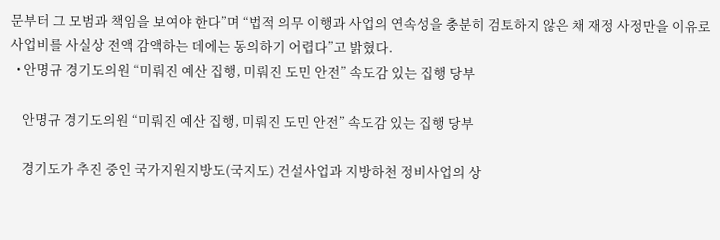문부터 그 모범과 책임을 보여야 한다”며 “법적 의무 이행과 사업의 연속성을 충분히 검토하지 않은 채 재정 사정만을 이유로 사업비를 사실상 전액 감액하는 데에는 동의하기 어렵다”고 밝혔다.
  • 안명규 경기도의원 “미뤄진 예산 집행, 미뤄진 도민 안전” 속도감 있는 집행 당부

    안명규 경기도의원 “미뤄진 예산 집행, 미뤄진 도민 안전” 속도감 있는 집행 당부

    경기도가 추진 중인 국가지원지방도(국지도) 건설사업과 지방하천 정비사업의 상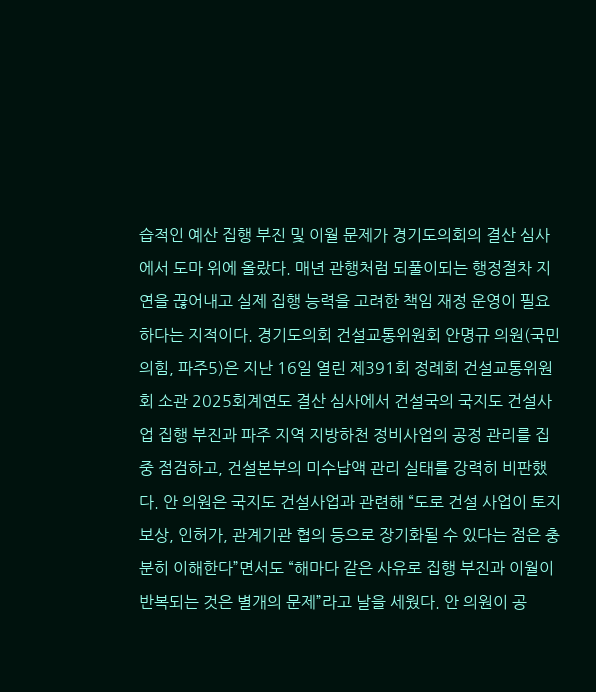습적인 예산 집행 부진 및 이월 문제가 경기도의회의 결산 심사에서 도마 위에 올랐다. 매년 관행처럼 되풀이되는 행정절차 지연을 끊어내고 실제 집행 능력을 고려한 책임 재정 운영이 필요하다는 지적이다. 경기도의회 건설교통위원회 안명규 의원(국민의힘, 파주5)은 지난 16일 열린 제391회 정례회 건설교통위원회 소관 2025회계연도 결산 심사에서 건설국의 국지도 건설사업 집행 부진과 파주 지역 지방하천 정비사업의 공정 관리를 집중 점검하고, 건설본부의 미수납액 관리 실태를 강력히 비판했다. 안 의원은 국지도 건설사업과 관련해 “도로 건설 사업이 토지 보상, 인허가, 관계기관 협의 등으로 장기화될 수 있다는 점은 충분히 이해한다”면서도 “해마다 같은 사유로 집행 부진과 이월이 반복되는 것은 별개의 문제”라고 날을 세웠다. 안 의원이 공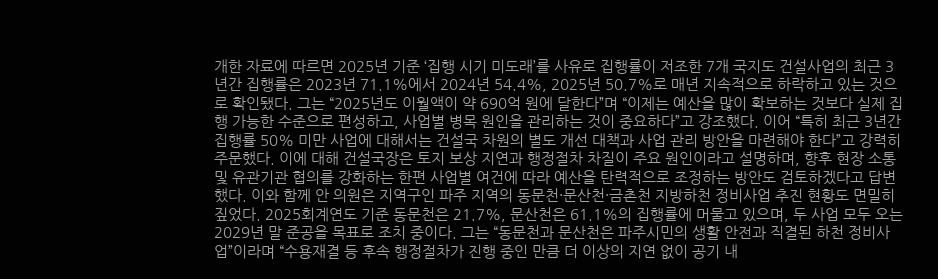개한 자료에 따르면 2025년 기준 ‘집행 시기 미도래’를 사유로 집행률이 저조한 7개 국지도 건설사업의 최근 3년간 집행률은 2023년 71.1%에서 2024년 54.4%, 2025년 50.7%로 매년 지속적으로 하락하고 있는 것으로 확인됐다. 그는 “2025년도 이월액이 약 690억 원에 달한다”며 “이제는 예산을 많이 확보하는 것보다 실제 집행 가능한 수준으로 편성하고, 사업별 병목 원인을 관리하는 것이 중요하다”고 강조했다. 이어 “특히 최근 3년간 집행률 50% 미만 사업에 대해서는 건설국 차원의 별도 개선 대책과 사업 관리 방안을 마련해야 한다”고 강력히 주문했다. 이에 대해 건설국장은 토지 보상 지연과 행정절차 차질이 주요 원인이라고 설명하며, 향후 현장 소통 및 유관기관 협의를 강화하는 한편 사업별 여건에 따라 예산을 탄력적으로 조정하는 방안도 검토하겠다고 답변했다. 이와 함께 안 의원은 지역구인 파주 지역의 동문천·문산천·금촌천 지방하천 정비사업 추진 현황도 면밀히 짚었다. 2025회계연도 기준 동문천은 21.7%, 문산천은 61.1%의 집행률에 머물고 있으며, 두 사업 모두 오는 2029년 말 준공을 목표로 조치 중이다. 그는 “동문천과 문산천은 파주시민의 생활 안전과 직결된 하천 정비사업”이라며 “수용재결 등 후속 행정절차가 진행 중인 만큼 더 이상의 지연 없이 공기 내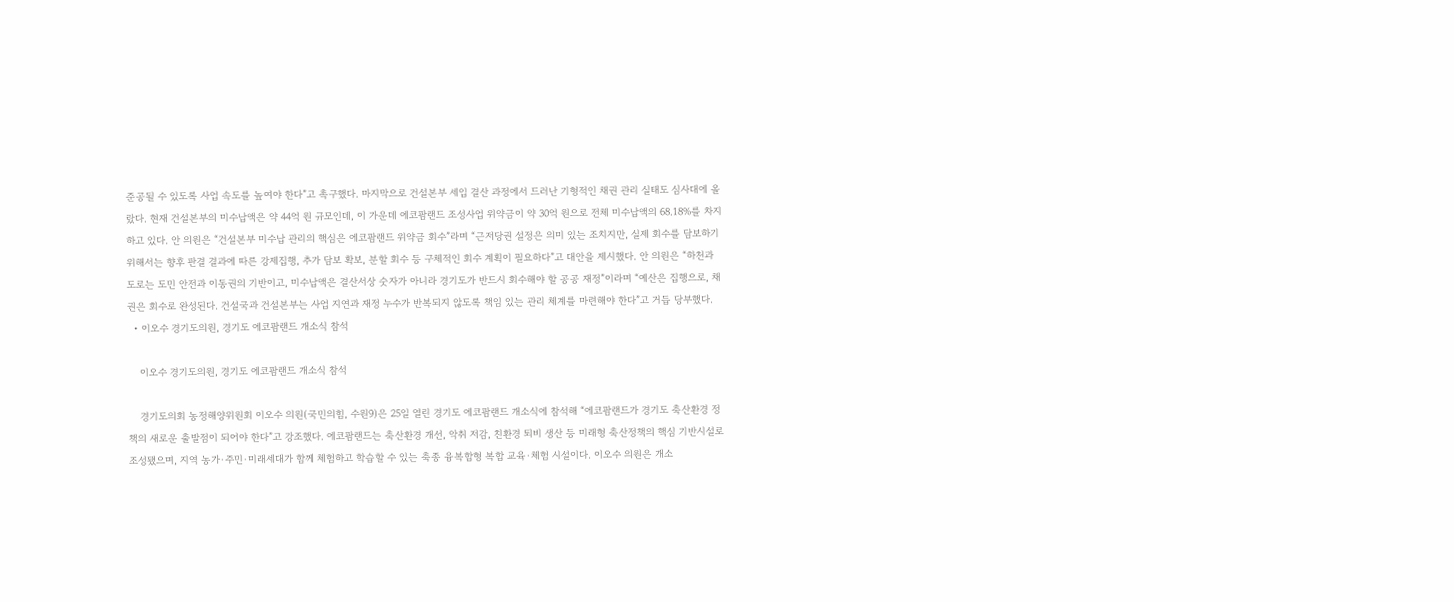준공될 수 있도록 사업 속도를 높여야 한다”고 촉구했다. 마지막으로 건설본부 세입 결산 과정에서 드러난 기형적인 채권 관리 실태도 심사대에 올랐다. 현재 건설본부의 미수납액은 약 44억 원 규모인데, 이 가운데 에코팜랜드 조성사업 위약금이 약 30억 원으로 전체 미수납액의 68.18%를 차지하고 있다. 안 의원은 “건설본부 미수납 관리의 핵심은 에코팜랜드 위약금 회수”라며 “근저당권 설정은 의미 있는 조치지만, 실제 회수를 담보하기 위해서는 향후 판결 결과에 따른 강제집행, 추가 담보 확보, 분할 회수 등 구체적인 회수 계획이 필요하다”고 대안을 제시했다. 안 의원은 “하천과 도로는 도민 안전과 이동권의 기반이고, 미수납액은 결산서상 숫자가 아니라 경기도가 반드시 회수해야 할 공공 재정”이라며 “예산은 집행으로, 채권은 회수로 완성된다. 건설국과 건설본부는 사업 지연과 재정 누수가 반복되지 않도록 책임 있는 관리 체계를 마련해야 한다”고 거듭 당부했다.
  • 이오수 경기도의원, 경기도 에코팜랜드 개소식 참석

    이오수 경기도의원, 경기도 에코팜랜드 개소식 참석

    경기도의회 농정해양위원회 이오수 의원(국민의힘, 수원9)은 25일 열린 경기도 에코팜랜드 개소식에 참석해 “에코팜랜드가 경기도 축산환경 정책의 새로운 출발점이 되어야 한다”고 강조했다. 에코팜랜드는 축산환경 개선, 악취 저감, 친환경 퇴비 생산 등 미래형 축산정책의 핵심 기반시설로 조성됐으며, 지역 농가·주민·미래세대가 함께 체험하고 학습할 수 있는 축종 융복합형 복합 교육·체험 시설이다. 이오수 의원은 개소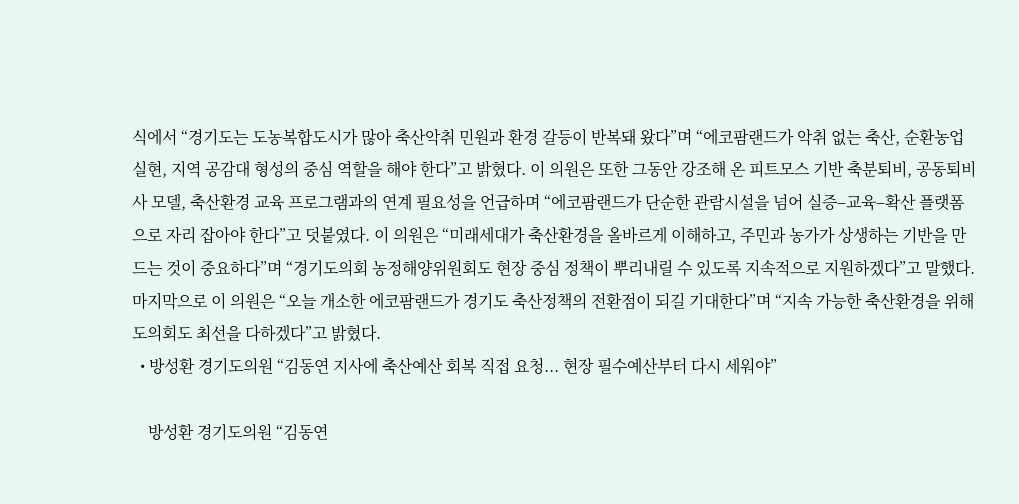식에서 “경기도는 도농복합도시가 많아 축산악취 민원과 환경 갈등이 반복돼 왔다”며 “에코팜랜드가 악취 없는 축산, 순환농업 실현, 지역 공감대 형성의 중심 역할을 해야 한다”고 밝혔다. 이 의원은 또한 그동안 강조해 온 피트모스 기반 축분퇴비, 공동퇴비사 모델, 축산환경 교육 프로그램과의 연계 필요성을 언급하며 “에코팜랜드가 단순한 관람시설을 넘어 실증–교육–확산 플랫폼으로 자리 잡아야 한다”고 덧붙였다. 이 의원은 “미래세대가 축산환경을 올바르게 이해하고, 주민과 농가가 상생하는 기반을 만드는 것이 중요하다”며 “경기도의회 농정해양위원회도 현장 중심 정책이 뿌리내릴 수 있도록 지속적으로 지원하겠다”고 말했다. 마지막으로 이 의원은 “오늘 개소한 에코팜랜드가 경기도 축산정책의 전환점이 되길 기대한다”며 “지속 가능한 축산환경을 위해 도의회도 최선을 다하겠다”고 밝혔다.
  • 방성환 경기도의원 “김동연 지사에 축산예산 회복 직접 요청... 현장 필수예산부터 다시 세워야”

    방성환 경기도의원 “김동연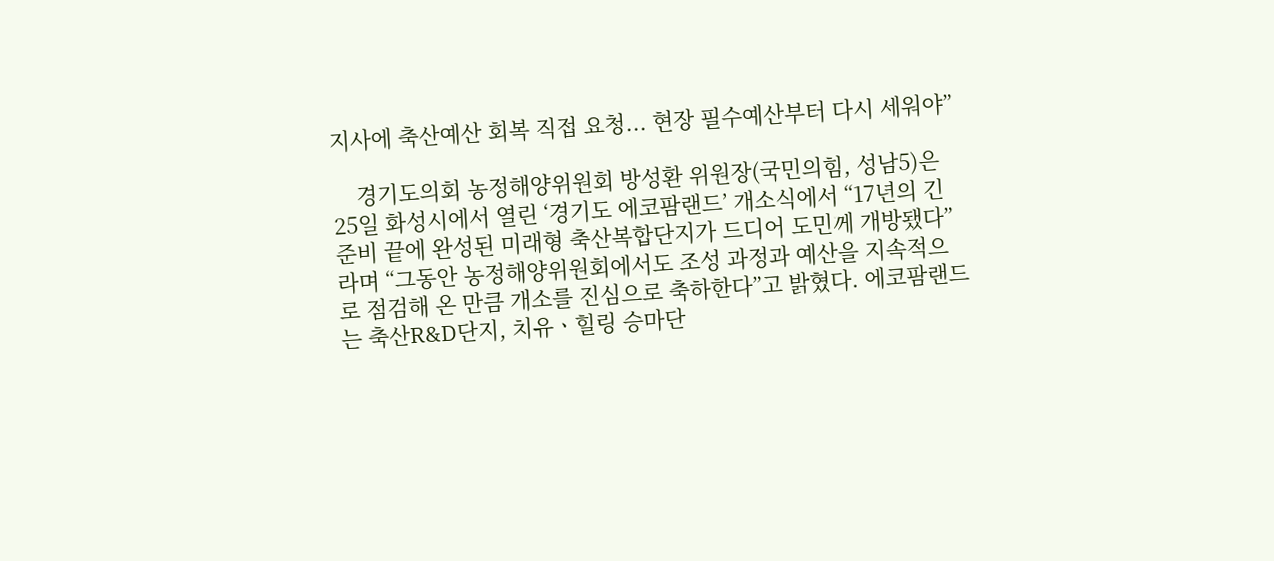지사에 축산예산 회복 직접 요청... 현장 필수예산부터 다시 세워야”

    경기도의회 농정해양위원회 방성환 위원장(국민의힘, 성남5)은 25일 화성시에서 열린 ‘경기도 에코팜랜드’ 개소식에서 “17년의 긴 준비 끝에 완성된 미래형 축산복합단지가 드디어 도민께 개방됐다”라며 “그동안 농정해양위원회에서도 조성 과정과 예산을 지속적으로 점검해 온 만큼 개소를 진심으로 축하한다”고 밝혔다. 에코팜랜드는 축산R&D단지, 치유ㆍ힐링 승마단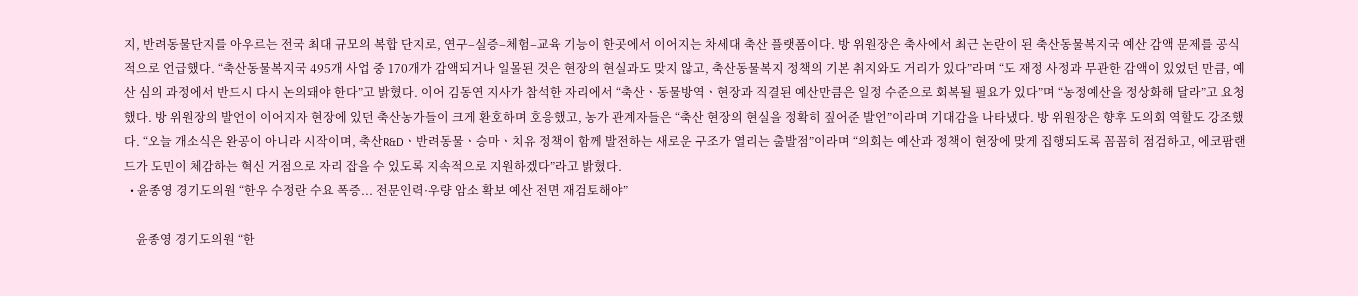지, 반려동물단지를 아우르는 전국 최대 규모의 복합 단지로, 연구–실증–체험–교육 기능이 한곳에서 이어지는 차세대 축산 플랫폼이다. 방 위원장은 축사에서 최근 논란이 된 축산동물복지국 예산 감액 문제를 공식적으로 언급했다. “축산동물복지국 495개 사업 중 170개가 감액되거나 일몰된 것은 현장의 현실과도 맞지 않고, 축산동물복지 정책의 기본 취지와도 거리가 있다”라며 “도 재정 사정과 무관한 감액이 있었던 만큼, 예산 심의 과정에서 반드시 다시 논의돼야 한다”고 밝혔다. 이어 김동연 지사가 참석한 자리에서 “축산ㆍ동물방역ㆍ현장과 직결된 예산만큼은 일정 수준으로 회복될 필요가 있다”며 “농정예산을 정상화해 달라”고 요청했다. 방 위원장의 발언이 이어지자 현장에 있던 축산농가들이 크게 환호하며 호응했고, 농가 관계자들은 “축산 현장의 현실을 정확히 짚어준 발언”이라며 기대감을 나타냈다. 방 위원장은 향후 도의회 역할도 강조했다. “오늘 개소식은 완공이 아니라 시작이며, 축산R&Dㆍ반려동물ㆍ승마ㆍ치유 정책이 함께 발전하는 새로운 구조가 열리는 출발점”이라며 “의회는 예산과 정책이 현장에 맞게 집행되도록 꼼꼼히 점검하고, 에코팜랜드가 도민이 체감하는 혁신 거점으로 자리 잡을 수 있도록 지속적으로 지원하겠다”라고 밝혔다.
  • 윤종영 경기도의원 “한우 수정란 수요 폭증... 전문인력·우량 암소 확보 예산 전면 재검토해야”

    윤종영 경기도의원 “한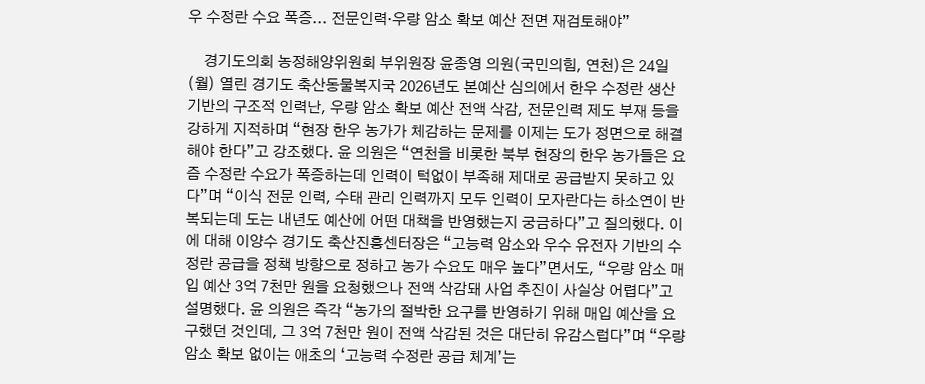우 수정란 수요 폭증... 전문인력·우량 암소 확보 예산 전면 재검토해야”

    경기도의회 농정해양위원회 부위원장 윤종영 의원(국민의힘, 연천)은 24일(월) 열린 경기도 축산동물복지국 2026년도 본예산 심의에서 한우 수정란 생산 기반의 구조적 인력난, 우량 암소 확보 예산 전액 삭감, 전문인력 제도 부재 등을 강하게 지적하며 “현장 한우 농가가 체감하는 문제를 이제는 도가 정면으로 해결해야 한다”고 강조했다. 윤 의원은 “연천을 비롯한 북부 현장의 한우 농가들은 요즘 수정란 수요가 폭증하는데 인력이 턱없이 부족해 제대로 공급받지 못하고 있다”며 “이식 전문 인력, 수태 관리 인력까지 모두 인력이 모자란다는 하소연이 반복되는데 도는 내년도 예산에 어떤 대책을 반영했는지 궁금하다”고 질의했다. 이에 대해 이양수 경기도 축산진흥센터장은 “고능력 암소와 우수 유전자 기반의 수정란 공급을 정책 방향으로 정하고 농가 수요도 매우 높다”면서도, “우량 암소 매입 예산 3억 7천만 원을 요청했으나 전액 삭감돼 사업 추진이 사실상 어렵다”고 설명했다. 윤 의원은 즉각 “농가의 절박한 요구를 반영하기 위해 매입 예산을 요구했던 것인데, 그 3억 7천만 원이 전액 삭감된 것은 대단히 유감스럽다”며 “우량 암소 확보 없이는 애초의 ‘고능력 수정란 공급 체계’는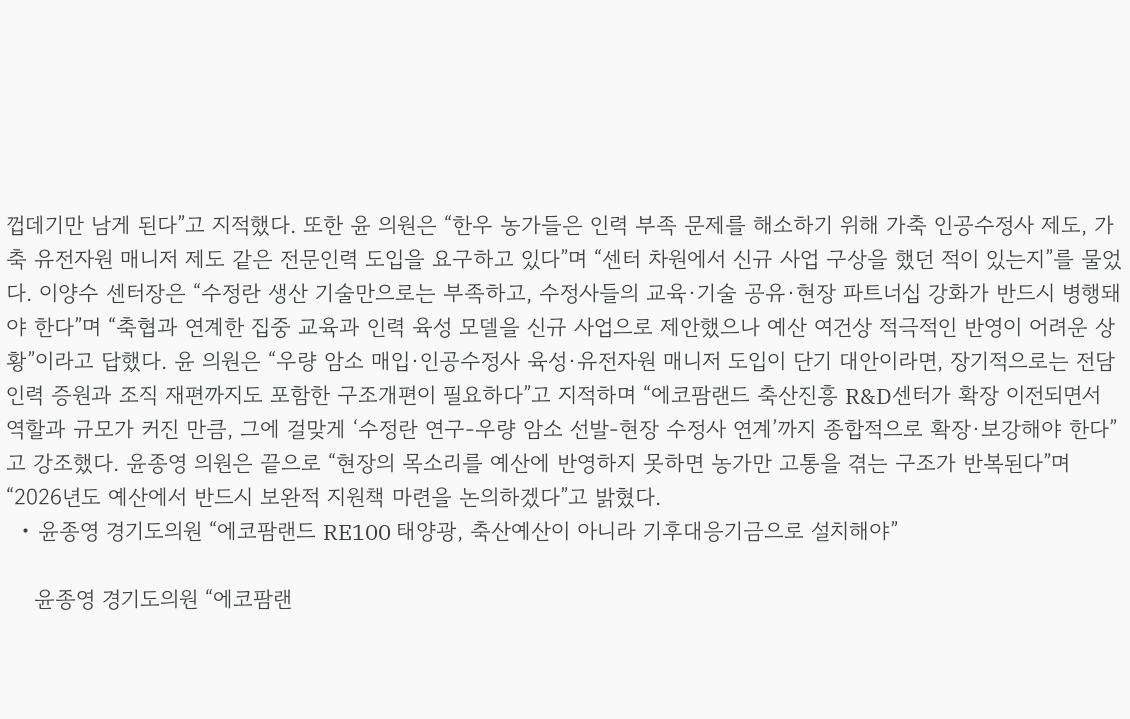껍데기만 남게 된다”고 지적했다. 또한 윤 의원은 “한우 농가들은 인력 부족 문제를 해소하기 위해 가축 인공수정사 제도, 가축 유전자원 매니저 제도 같은 전문인력 도입을 요구하고 있다”며 “센터 차원에서 신규 사업 구상을 했던 적이 있는지”를 물었다. 이양수 센터장은 “수정란 생산 기술만으로는 부족하고, 수정사들의 교육·기술 공유·현장 파트너십 강화가 반드시 병행돼야 한다”며 “축협과 연계한 집중 교육과 인력 육성 모델을 신규 사업으로 제안했으나 예산 여건상 적극적인 반영이 어려운 상황”이라고 답했다. 윤 의원은 “우량 암소 매입·인공수정사 육성·유전자원 매니저 도입이 단기 대안이라면, 장기적으로는 전담 인력 증원과 조직 재편까지도 포함한 구조개편이 필요하다”고 지적하며 “에코팜랜드 축산진흥 R&D센터가 확장 이전되면서 역할과 규모가 커진 만큼, 그에 걸맞게 ‘수정란 연구-우량 암소 선발-현장 수정사 연계’까지 종합적으로 확장·보강해야 한다”고 강조했다. 윤종영 의원은 끝으로 “현장의 목소리를 예산에 반영하지 못하면 농가만 고통을 겪는 구조가 반복된다”며 “2026년도 예산에서 반드시 보완적 지원책 마련을 논의하겠다”고 밝혔다.
  • 윤종영 경기도의원 “에코팜랜드 RE100 태양광, 축산예산이 아니라 기후대응기금으로 설치해야”

    윤종영 경기도의원 “에코팜랜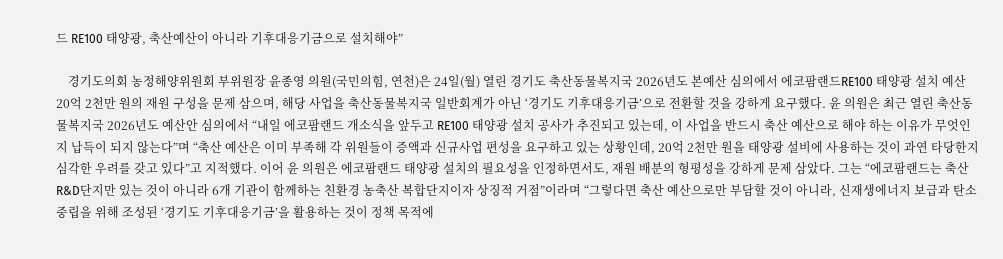드 RE100 태양광, 축산예산이 아니라 기후대응기금으로 설치해야”

    경기도의회 농정해양위원회 부위원장 윤종영 의원(국민의힘, 연천)은 24일(월) 열린 경기도 축산동물복지국 2026년도 본예산 심의에서 에코팜랜드RE100 태양광 설치 예산 20억 2천만 원의 재원 구성을 문제 삼으며, 해당 사업을 축산동물복지국 일반회계가 아닌 ‘경기도 기후대응기금’으로 전환할 것을 강하게 요구했다. 윤 의원은 최근 열린 축산동물복지국 2026년도 예산안 심의에서 “내일 에코팜랜드 개소식을 앞두고 RE100 태양광 설치 공사가 추진되고 있는데, 이 사업을 반드시 축산 예산으로 해야 하는 이유가 무엇인지 납득이 되지 않는다”며 “축산 예산은 이미 부족해 각 위원들이 증액과 신규사업 편성을 요구하고 있는 상황인데, 20억 2천만 원을 태양광 설비에 사용하는 것이 과연 타당한지 심각한 우려를 갖고 있다”고 지적했다. 이어 윤 의원은 에코팜랜드 태양광 설치의 필요성을 인정하면서도, 재원 배분의 형평성을 강하게 문제 삼았다. 그는 “에코팜랜드는 축산 R&D단지만 있는 것이 아니라 6개 기관이 함께하는 친환경 농축산 복합단지이자 상징적 거점”이라며 “그렇다면 축산 예산으로만 부담할 것이 아니라, 신재생에너지 보급과 탄소중립을 위해 조성된 ‘경기도 기후대응기금’을 활용하는 것이 정책 목적에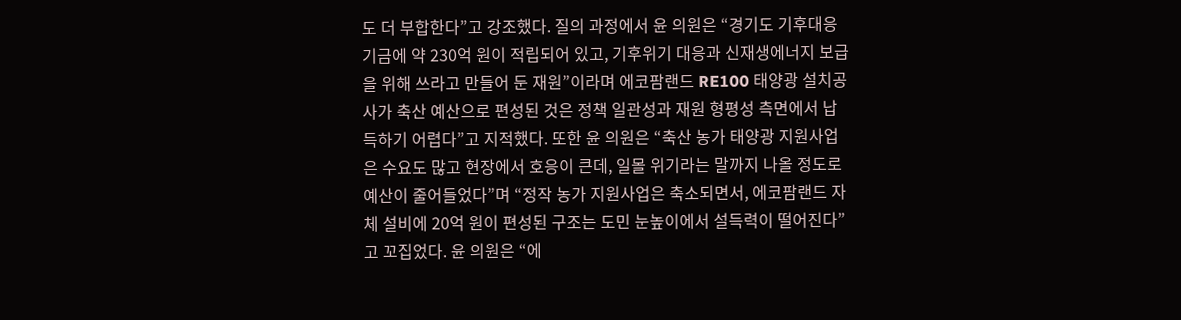도 더 부합한다”고 강조했다. 질의 과정에서 윤 의원은 “경기도 기후대응기금에 약 230억 원이 적립되어 있고, 기후위기 대응과 신재생에너지 보급을 위해 쓰라고 만들어 둔 재원”이라며 에코팜랜드 RE100 태양광 설치공사가 축산 예산으로 편성된 것은 정책 일관성과 재원 형평성 측면에서 납득하기 어렵다”고 지적했다. 또한 윤 의원은 “축산 농가 태양광 지원사업은 수요도 많고 현장에서 호응이 큰데, 일몰 위기라는 말까지 나올 정도로 예산이 줄어들었다”며 “정작 농가 지원사업은 축소되면서, 에코팜랜드 자체 설비에 20억 원이 편성된 구조는 도민 눈높이에서 설득력이 떨어진다”고 꼬집었다. 윤 의원은 “에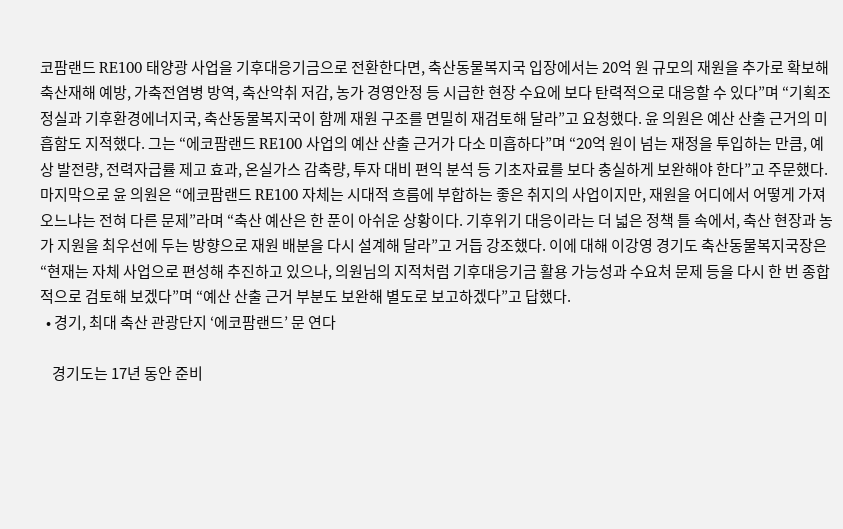코팜랜드 RE100 태양광 사업을 기후대응기금으로 전환한다면, 축산동물복지국 입장에서는 20억 원 규모의 재원을 추가로 확보해 축산재해 예방, 가축전염병 방역, 축산악취 저감, 농가 경영안정 등 시급한 현장 수요에 보다 탄력적으로 대응할 수 있다”며 “기획조정실과 기후환경에너지국, 축산동물복지국이 함께 재원 구조를 면밀히 재검토해 달라”고 요청했다. 윤 의원은 예산 산출 근거의 미흡함도 지적했다. 그는 “에코팜랜드 RE100 사업의 예산 산출 근거가 다소 미흡하다”며 “20억 원이 넘는 재정을 투입하는 만큼, 예상 발전량, 전력자급률 제고 효과, 온실가스 감축량, 투자 대비 편익 분석 등 기초자료를 보다 충실하게 보완해야 한다”고 주문했다. 마지막으로 윤 의원은 “에코팜랜드 RE100 자체는 시대적 흐름에 부합하는 좋은 취지의 사업이지만, 재원을 어디에서 어떻게 가져오느냐는 전혀 다른 문제”라며 “축산 예산은 한 푼이 아쉬운 상황이다. 기후위기 대응이라는 더 넓은 정책 틀 속에서, 축산 현장과 농가 지원을 최우선에 두는 방향으로 재원 배분을 다시 설계해 달라”고 거듭 강조했다. 이에 대해 이강영 경기도 축산동물복지국장은 “현재는 자체 사업으로 편성해 추진하고 있으나, 의원님의 지적처럼 기후대응기금 활용 가능성과 수요처 문제 등을 다시 한 번 종합적으로 검토해 보겠다”며 “예산 산출 근거 부분도 보완해 별도로 보고하겠다”고 답했다.
  • 경기, 최대 축산 관광단지 ‘에코팜랜드’ 문 연다

    경기도는 17년 동안 준비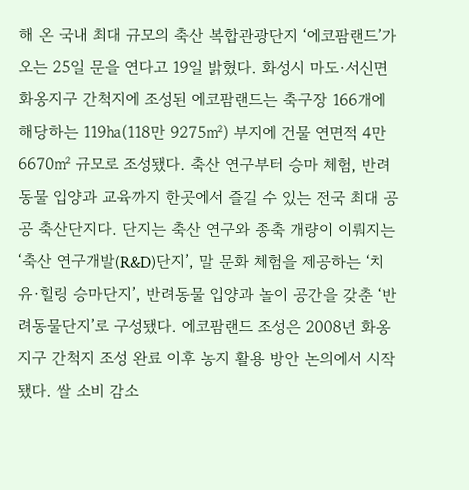해 온 국내 최대 규모의 축산 복합관광단지 ‘에코팜랜드’가 오는 25일 문을 연다고 19일 밝혔다. 화성시 마도·서신면 화옹지구 간척지에 조성된 에코팜랜드는 축구장 166개에 해당하는 119㏊(118만 9275㎡) 부지에 건물 연면적 4만 6670㎡ 규모로 조성됐다. 축산 연구부터 승마 체험, 반려동물 입양과 교육까지 한곳에서 즐길 수 있는 전국 최대 공공 축산단지다. 단지는 축산 연구와 종축 개량이 이뤄지는 ‘축산 연구개발(R&D)단지’, 말 문화 체험을 제공하는 ‘치유·힐링 승마단지’, 반려동물 입양과 놀이 공간을 갖춘 ‘반려동물단지’로 구성됐다. 에코팜랜드 조성은 2008년 화옹지구 간척지 조성 완료 이후 농지 활용 방안 논의에서 시작됐다. 쌀 소비 감소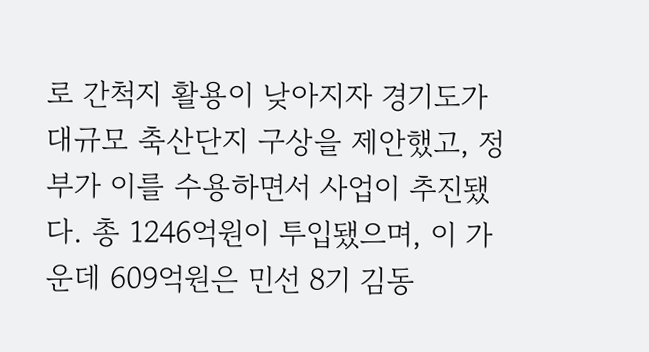로 간척지 활용이 낮아지자 경기도가 대규모 축산단지 구상을 제안했고, 정부가 이를 수용하면서 사업이 추진됐다. 총 1246억원이 투입됐으며, 이 가운데 609억원은 민선 8기 김동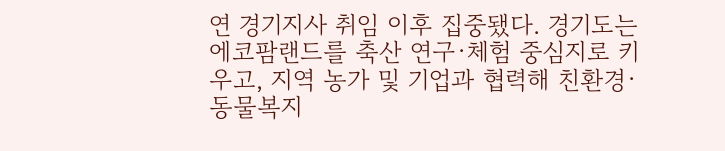연 경기지사 취임 이후 집중됐다. 경기도는 에코팜랜드를 축산 연구·체험 중심지로 키우고, 지역 농가 및 기업과 협력해 친환경·동물복지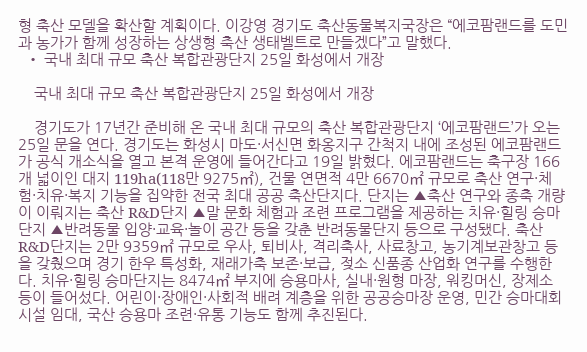형 축산 모델을 확산할 계획이다. 이강영 경기도 축산동물복지국장은 “에코팜랜드를 도민과 농가가 함께 성장하는 상생형 축산 생태벨트로 만들겠다”고 말했다.
  • 국내 최대 규모 축산 복합관광단지 25일 화성에서 개장

    국내 최대 규모 축산 복합관광단지 25일 화성에서 개장

    경기도가 17년간 준비해 온 국내 최대 규모의 축산 복합관광단지 ‘에코팜랜드’가 오는 25일 문을 연다. 경기도는 화성시 마도·서신면 화옹지구 간척지 내에 조성된 에코팜랜드가 공식 개소식을 열고 본격 운영에 들어간다고 19일 밝혔다. 에코팜랜드는 축구장 166개 넓이인 대지 119ha(118만 9275㎡), 건물 연면적 4만 6670㎡ 규모로 축산 연구·체험·치유·복지 기능을 집약한 전국 최대 공공 축산단지다. 단지는 ▲축산 연구와 종축 개량이 이뤄지는 축산 R&D단지 ▲말 문화 체험과 조련 프로그램을 제공하는 치유·힐링 승마단지 ▲반려동물 입양·교육·놀이 공간 등을 갖춘 반려동물단지 등으로 구성됐다. 축산 R&D단지는 2만 9359㎡ 규모로 우사, 퇴비사, 격리축사, 사료창고, 농기계보관창고 등을 갖췄으며 경기 한우 특성화, 재래가축 보존·보급, 젖소 신품종 산업화 연구를 수행한다. 치유·힐링 승마단지는 8474㎡ 부지에 승용마사, 실내·원형 마장, 워킹머신, 장제소 등이 들어섰다. 어린이·장애인·사회적 배려 계층을 위한 공공승마장 운영, 민간 승마대회 시설 임대, 국산 승용마 조련·유통 기능도 함께 추진된다.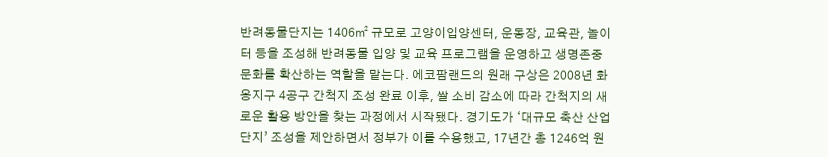반려동물단지는 1406㎡ 규모로 고양이입양센터, 운동장, 교육관, 놀이터 등을 조성해 반려동물 입양 및 교육 프로그램을 운영하고 생명존중 문화를 확산하는 역할을 맡는다. 에코팜랜드의 원래 구상은 2008년 화옹지구 4공구 간척지 조성 완료 이후, 쌀 소비 감소에 따라 간척지의 새로운 활용 방안을 찾는 과정에서 시작됐다. 경기도가 ‘대규모 축산 산업단지’ 조성을 제안하면서 정부가 이를 수용했고, 17년간 총 1246억 원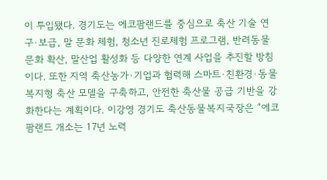이 투입됐다. 경기도는 에코팜랜드를 중심으로 축산 기술 연구·보급, 말 문화 체험, 청소년 진로체험 프로그램, 반려동물 문화 확산, 말산업 활성화 등 다양한 연계 사업을 추진할 방침이다. 또한 지역 축산농가·기업과 협력해 스마트·친환경·동물복지형 축산 모델을 구축하고, 안전한 축산물 공급 기반을 강화한다는 계획이다. 이강영 경기도 축산동물복지국장은 “에코팜랜드 개소는 17년 노력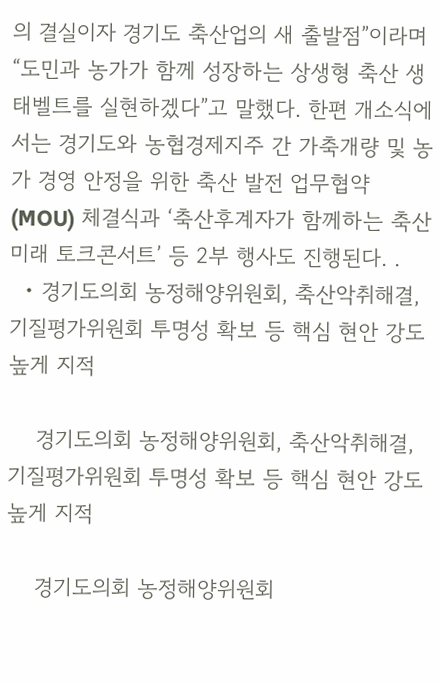의 결실이자 경기도 축산업의 새 출발점”이라며 “도민과 농가가 함께 성장하는 상생형 축산 생태벨트를 실현하겠다”고 말했다. 한편 개소식에서는 경기도와 농협경제지주 간 가축개량 및 농가 경영 안정을 위한 축산 발전 업무협약(MOU) 체결식과 ‘축산후계자가 함께하는 축산 미래 토크콘서트’ 등 2부 행사도 진행된다. .
  • 경기도의회 농정해양위원회, 축산악취해결, 기질평가위원회 투명성 확보 등 핵심 현안 강도 높게 지적

    경기도의회 농정해양위원회, 축산악취해결, 기질평가위원회 투명성 확보 등 핵심 현안 강도 높게 지적

    경기도의회 농정해양위원회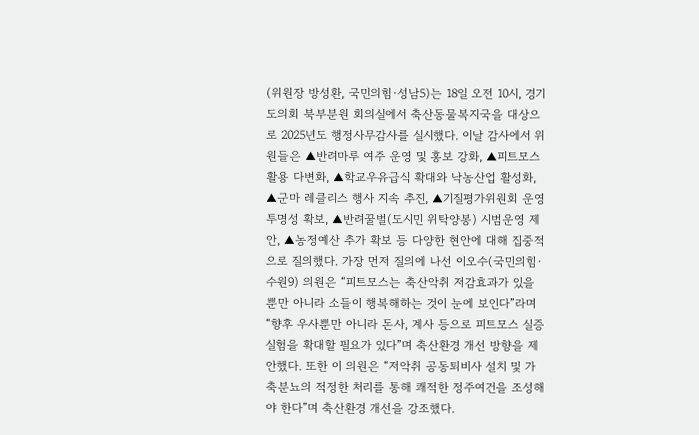(위원장 방성환, 국민의힘·성남5)는 18일 오전 10시, 경기도의회 북부분원 회의실에서 축산동물복지국을 대상으로 2025년도 행정사무감사를 실시했다. 이날 감사에서 위원들은 ▲반려마루 여주 운영 및 홍보 강화, ▲피트모스 활용 다변화, ▲학교우유급식 확대와 낙농산업 활성화, ▲군마 레클리스 행사 지속 추진, ▲기질평가위원회 운영 투명성 확보, ▲반려꿀벌(도시민 위탁양봉) 시범운영 제안, ▲농정예산 추가 확보 등 다양한 현안에 대해 집중적으로 질의했다. 가장 먼저 질의에 나선 이오수(국민의힘·수원9) 의원은 “피트모스는 축산악취 저감효과가 있을 뿐만 아니라 소들이 행복해하는 것이 눈에 보인다”라며 “향후 우사뿐만 아니라 돈사, 계사 등으로 피트모스 실증실험을 확대할 필요가 있다”며 축산환경 개선 방향을 제안했다. 또한 이 의원은 “저악취 공동퇴비사 설치 및 가축분뇨의 적정한 처리를 통해 쾌적한 정주여건을 조성해야 한다”며 축산환경 개선을 강조했다.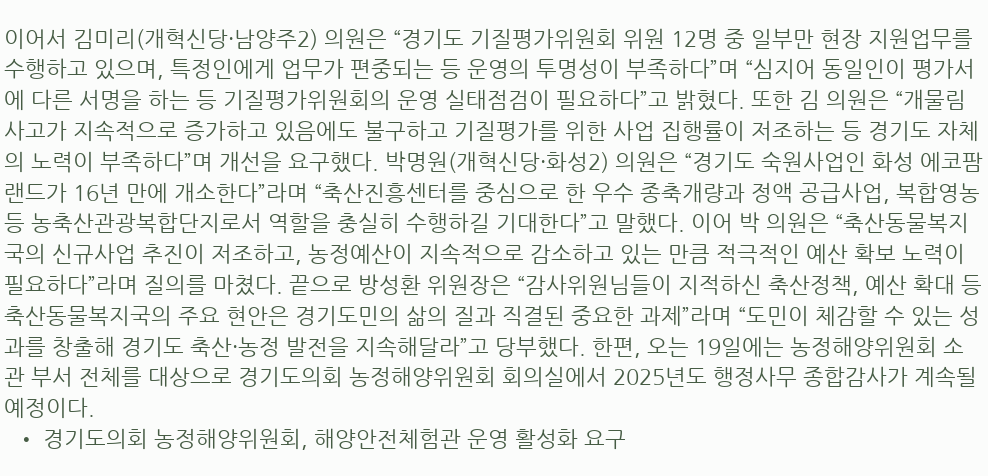이어서 김미리(개혁신당·남양주2) 의원은 “경기도 기질평가위원회 위원 12명 중 일부만 현장 지원업무를 수행하고 있으며, 특정인에게 업무가 편중되는 등 운영의 투명성이 부족하다”며 “심지어 동일인이 평가서에 다른 서명을 하는 등 기질평가위원회의 운영 실태점검이 필요하다”고 밝혔다. 또한 김 의원은 “개물림 사고가 지속적으로 증가하고 있음에도 불구하고 기질평가를 위한 사업 집행률이 저조하는 등 경기도 자체의 노력이 부족하다”며 개선을 요구했다. 박명원(개혁신당·화성2) 의원은 “경기도 숙원사업인 화성 에코팜랜드가 16년 만에 개소한다”라며 “축산진흥센터를 중심으로 한 우수 종축개량과 정액 공급사업, 복합영농 등 농축산관광복합단지로서 역할을 충실히 수행하길 기대한다”고 말했다. 이어 박 의원은 “축산동물복지국의 신규사업 추진이 저조하고, 농정예산이 지속적으로 감소하고 있는 만큼 적극적인 예산 확보 노력이 필요하다”라며 질의를 마쳤다. 끝으로 방성환 위원장은 “감사위원님들이 지적하신 축산정책, 예산 확대 등 축산동물복지국의 주요 현안은 경기도민의 삶의 질과 직결된 중요한 과제”라며 “도민이 체감할 수 있는 성과를 창출해 경기도 축산·농정 발전을 지속해달라”고 당부했다. 한편, 오는 19일에는 농정해양위원회 소관 부서 전체를 대상으로 경기도의회 농정해양위원회 회의실에서 2025년도 행정사무 종합감사가 계속될 예정이다.
  • 경기도의회 농정해양위원회, 해양안전체험관 운영 활성화 요구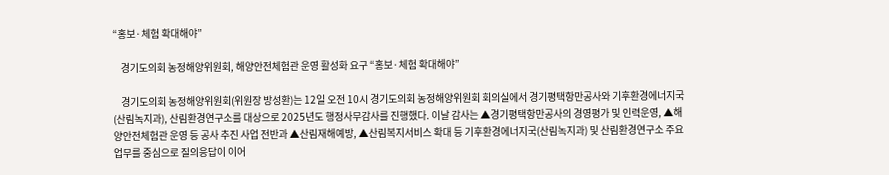“홍보·체험 확대해야”

    경기도의회 농정해양위원회, 해양안전체험관 운영 활성화 요구 “홍보·체험 확대해야”

    경기도의회 농정해양위원회(위원장 방성환)는 12일 오전 10시 경기도의회 농정해양위원회 회의실에서 경기평택항만공사와 기후환경에너지국(산림녹지과), 산림환경연구소를 대상으로 2025년도 행정사무감사를 진행했다. 이날 감사는 ▲경기평택항만공사의 경영평가 및 인력운영, ▲해양안전체험관 운영 등 공사 추진 사업 전반과 ▲산림재해예방, ▲산림복지서비스 확대 등 기후환경에너지국(산림녹지과) 및 산림환경연구소 주요 업무를 중심으로 질의응답이 이어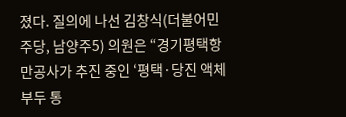졌다. 질의에 나선 김창식(더불어민주당, 남양주5) 의원은 “경기평택항만공사가 추진 중인 ‘평택·당진 액체부두 통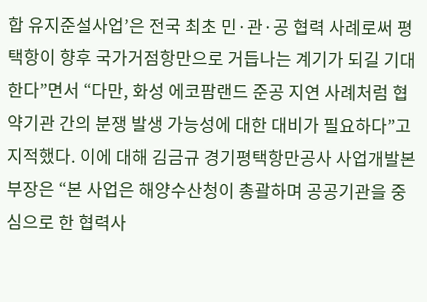합 유지준설사업’은 전국 최초 민·관·공 협력 사례로써 평택항이 향후 국가거점항만으로 거듭나는 계기가 되길 기대한다”면서 “다만, 화성 에코팜랜드 준공 지연 사례처럼 협약기관 간의 분쟁 발생 가능성에 대한 대비가 필요하다”고 지적했다. 이에 대해 김금규 경기평택항만공사 사업개발본부장은 “본 사업은 해양수산청이 총괄하며 공공기관을 중심으로 한 협력사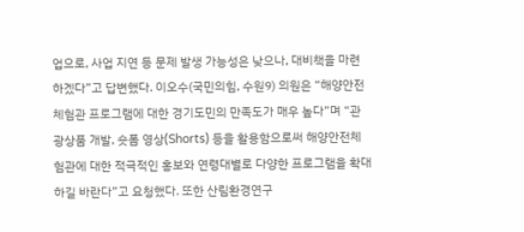업으로, 사업 지연 등 문제 발생 가능성은 낮으나, 대비책을 마련하겠다”고 답변했다. 이오수(국민의힘, 수원9) 의원은 “해양안전체험관 프로그램에 대한 경기도민의 만족도가 매우 높다”며 “관광상품 개발, 숏폼 영상(Shorts) 등을 활용함으로써 해양안전체험관에 대한 적극적인 홍보와 연령대별로 다양한 프로그램을 확대하길 바란다”고 요청했다. 또한 산림환경연구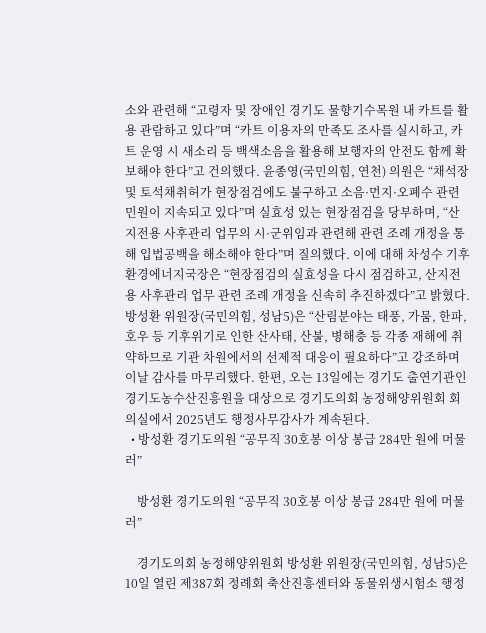소와 관련해 “고령자 및 장애인 경기도 물향기수목원 내 카트를 활용 관람하고 있다”며 “카트 이용자의 만족도 조사를 실시하고, 카트 운영 시 새소리 등 백색소음을 활용해 보행자의 안전도 함께 확보해야 한다”고 건의했다. 윤종영(국민의힘, 연천) 의원은 “채석장 및 토석채취허가 현장점검에도 불구하고 소음·먼지·오폐수 관련 민원이 지속되고 있다”며 실효성 있는 현장점검을 당부하며, “산지전용 사후관리 업무의 시·군위임과 관련해 관련 조례 개정을 통해 입법공백을 해소해야 한다”며 질의했다. 이에 대해 차성수 기후환경에너지국장은 “현장점검의 실효성을 다시 점검하고, 산지전용 사후관리 업무 관련 조례 개정을 신속히 추진하겠다”고 밝혔다. 방성환 위원장(국민의힘, 성남5)은 “산림분야는 태풍, 가뭄, 한파, 호우 등 기후위기로 인한 산사태, 산불, 병해충 등 각종 재해에 취약하므로 기관 차원에서의 선제적 대응이 필요하다”고 강조하며 이날 감사를 마무리했다. 한편, 오는 13일에는 경기도 출연기관인 경기도농수산진흥원을 대상으로 경기도의회 농정해양위원회 회의실에서 2025년도 행정사무감사가 계속된다.
  • 방성환 경기도의원 “공무직 30호봉 이상 봉급 284만 원에 머물러”

    방성환 경기도의원 “공무직 30호봉 이상 봉급 284만 원에 머물러”

    경기도의회 농정해양위원회 방성환 위원장(국민의힘, 성남5)은 10일 열린 제387회 정례회 축산진흥센터와 동물위생시험소 행정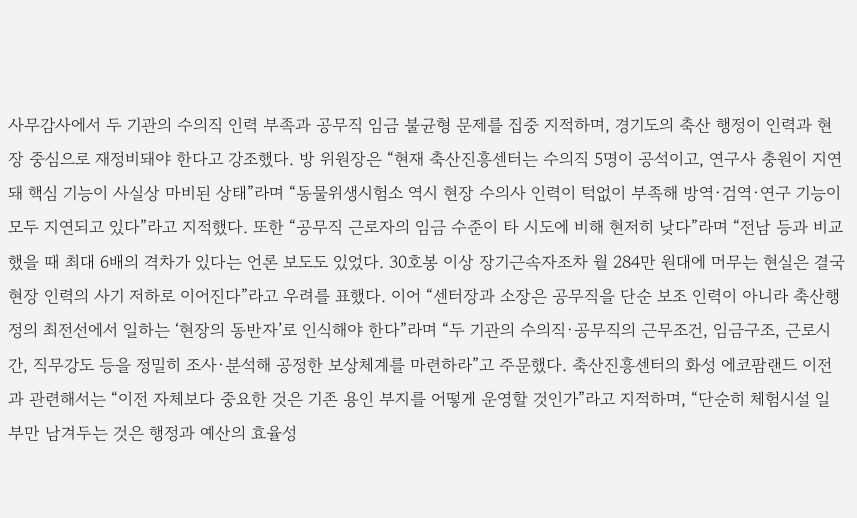사무감사에서 두 기관의 수의직 인력 부족과 공무직 임금 불균형 문제를 집중 지적하며, 경기도의 축산 행정이 인력과 현장 중심으로 재정비돼야 한다고 강조했다. 방 위원장은 “현재 축산진흥센터는 수의직 5명이 공석이고, 연구사 충원이 지연돼 핵심 기능이 사실상 마비된 상태”라며 “동물위생시험소 역시 현장 수의사 인력이 턱없이 부족해 방역·검역·연구 기능이 모두 지연되고 있다”라고 지적했다. 또한 “공무직 근로자의 임금 수준이 타 시도에 비해 현저히 낮다”라며 “전남 등과 비교했을 때 최대 6배의 격차가 있다는 언론 보도도 있었다. 30호봉 이상 장기근속자조차 월 284만 원대에 머무는 현실은 결국 현장 인력의 사기 저하로 이어진다”라고 우려를 표했다. 이어 “센터장과 소장은 공무직을 단순 보조 인력이 아니라 축산행정의 최전선에서 일하는 ‘현장의 동반자’로 인식해야 한다”라며 “두 기관의 수의직·공무직의 근무조건, 임금구조, 근로시간, 직무강도 등을 정밀히 조사·분석해 공정한 보상체계를 마련하라”고 주문했다. 축산진흥센터의 화성 에코팜랜드 이전과 관련해서는 “이전 자체보다 중요한 것은 기존 용인 부지를 어떻게 운영할 것인가”라고 지적하며, “단순히 체험시설 일부만 남겨두는 것은 행정과 예산의 효율성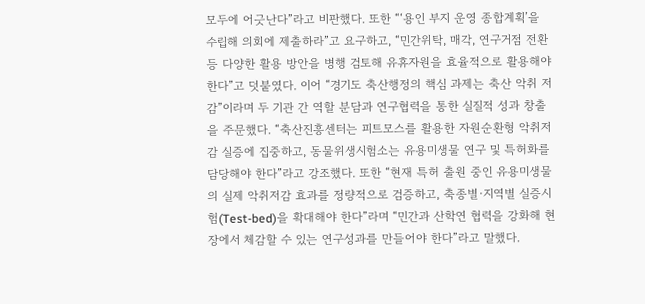모두에 어긋난다”라고 비판했다. 또한 “‘용인 부지 운영 종합계획’을 수립해 의회에 제출하라”고 요구하고, “민간위탁, 매각, 연구거점 전환 등 다양한 활용 방안을 병행 검토해 유휴자원을 효율적으로 활용해야 한다”고 덧붙였다. 이어 “경기도 축산행정의 핵심 과제는 축산 악취 저감”이라며 두 기관 간 역할 분담과 연구협력을 통한 실질적 성과 창출을 주문했다. “축산진흥센터는 피트모스를 활용한 자원순환형 악취저감 실증에 집중하고, 동물위생시험소는 유용미생물 연구 및 특허화를 담당해야 한다”라고 강조했다. 또한 “현재 특허 출원 중인 유용미생물의 실제 악취저감 효과를 정량적으로 검증하고, 축종별·지역별 실증시험(Test-bed)을 확대해야 한다”라며 “민간과 산학연 협력을 강화해 현장에서 체감할 수 있는 연구성과를 만들어야 한다”라고 말했다.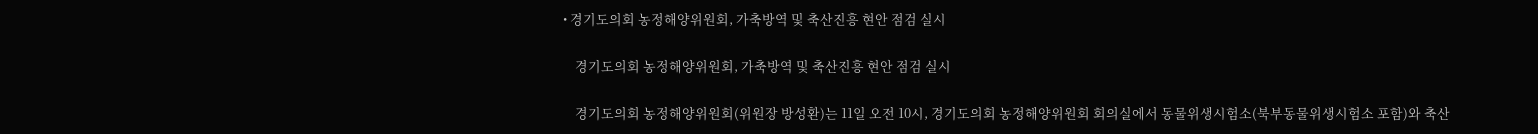• 경기도의회 농정해양위원회, 가축방역 및 축산진흥 현안 점검 실시

    경기도의회 농정해양위원회, 가축방역 및 축산진흥 현안 점검 실시

    경기도의회 농정해양위원회(위원장 방성환)는 11일 오전 10시, 경기도의회 농정해양위원회 회의실에서 동물위생시험소(북부동물위생시험소 포함)와 축산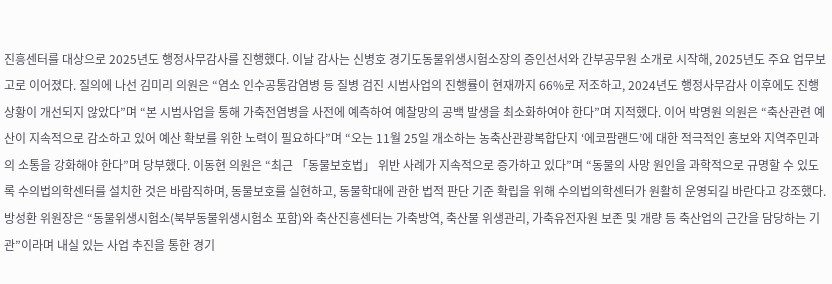진흥센터를 대상으로 2025년도 행정사무감사를 진행했다. 이날 감사는 신병호 경기도동물위생시험소장의 증인선서와 간부공무원 소개로 시작해, 2025년도 주요 업무보고로 이어졌다. 질의에 나선 김미리 의원은 “염소 인수공통감염병 등 질병 검진 시범사업의 진행률이 현재까지 66%로 저조하고, 2024년도 행정사무감사 이후에도 진행상황이 개선되지 않았다”며 “본 시범사업을 통해 가축전염병을 사전에 예측하여 예찰망의 공백 발생을 최소화하여야 한다”며 지적했다. 이어 박명원 의원은 “축산관련 예산이 지속적으로 감소하고 있어 예산 확보를 위한 노력이 필요하다”며 “오는 11월 25일 개소하는 농축산관광복합단지 ‘에코팜랜드’에 대한 적극적인 홍보와 지역주민과의 소통을 강화해야 한다”며 당부했다. 이동현 의원은 “최근 「동물보호법」 위반 사례가 지속적으로 증가하고 있다”며 “동물의 사망 원인을 과학적으로 규명할 수 있도록 수의법의학센터를 설치한 것은 바람직하며, 동물보호를 실현하고, 동물학대에 관한 법적 판단 기준 확립을 위해 수의법의학센터가 원활히 운영되길 바란다고 강조했다. 방성환 위원장은 “동물위생시험소(북부동물위생시험소 포함)와 축산진흥센터는 가축방역, 축산물 위생관리, 가축유전자원 보존 및 개량 등 축산업의 근간을 담당하는 기관”이라며 내실 있는 사업 추진을 통한 경기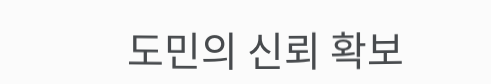도민의 신뢰 확보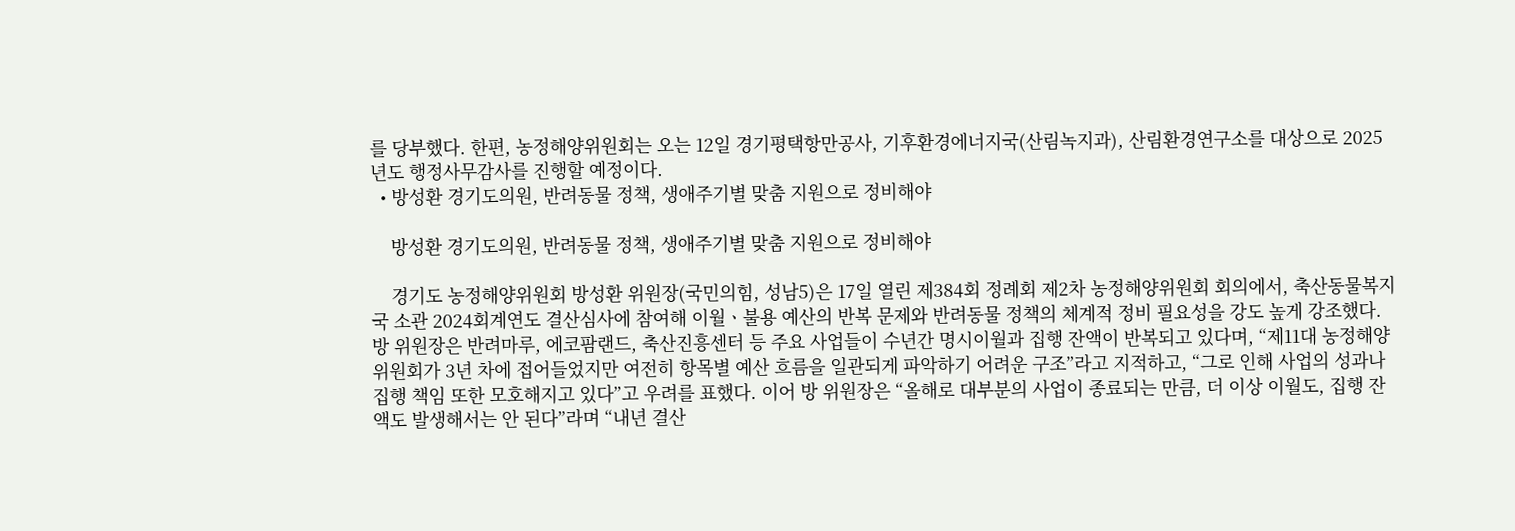를 당부했다. 한편, 농정해양위원회는 오는 12일 경기평택항만공사, 기후환경에너지국(산림녹지과), 산림환경연구소를 대상으로 2025년도 행정사무감사를 진행할 예정이다.
  • 방성환 경기도의원, 반려동물 정책, 생애주기별 맞춤 지원으로 정비해야

    방성환 경기도의원, 반려동물 정책, 생애주기별 맞춤 지원으로 정비해야

    경기도 농정해양위원회 방성환 위원장(국민의힘, 성남5)은 17일 열린 제384회 정례회 제2차 농정해양위원회 회의에서, 축산동물복지국 소관 2024회계연도 결산심사에 참여해 이월ㆍ불용 예산의 반복 문제와 반려동물 정책의 체계적 정비 필요성을 강도 높게 강조했다. 방 위원장은 반려마루, 에코팜랜드, 축산진흥센터 등 주요 사업들이 수년간 명시이월과 집행 잔액이 반복되고 있다며, “제11대 농정해양위원회가 3년 차에 접어들었지만 여전히 항목별 예산 흐름을 일관되게 파악하기 어려운 구조”라고 지적하고, “그로 인해 사업의 성과나 집행 책임 또한 모호해지고 있다”고 우려를 표했다. 이어 방 위원장은 “올해로 대부분의 사업이 종료되는 만큼, 더 이상 이월도, 집행 잔액도 발생해서는 안 된다”라며 “내년 결산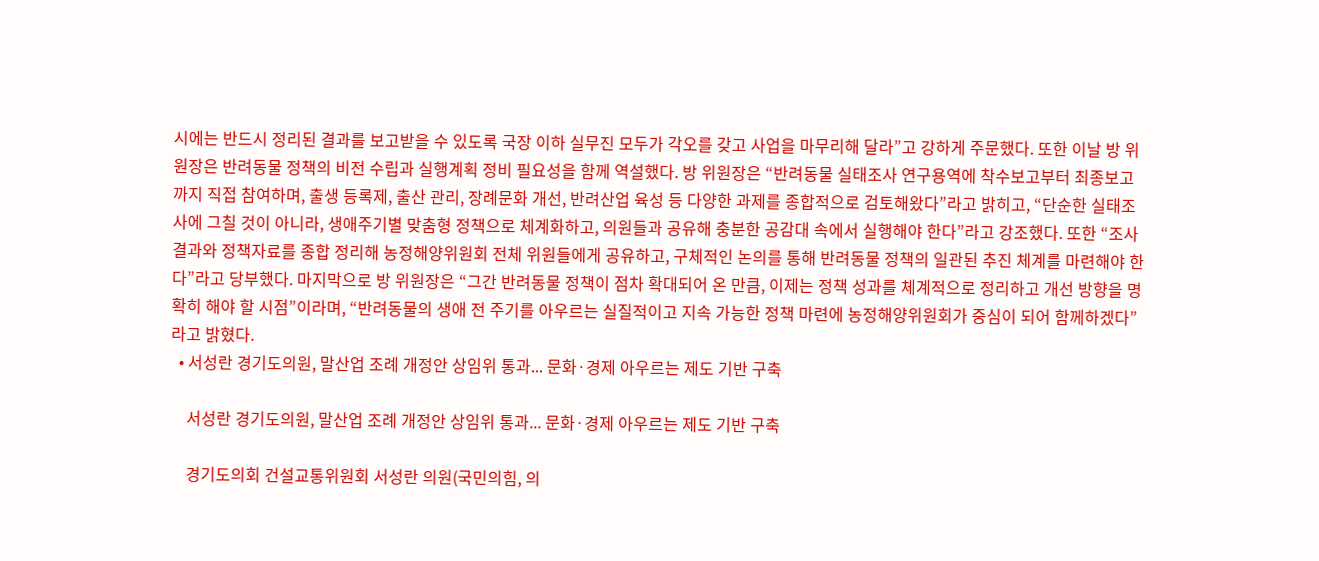시에는 반드시 정리된 결과를 보고받을 수 있도록 국장 이하 실무진 모두가 각오를 갖고 사업을 마무리해 달라”고 강하게 주문했다. 또한 이날 방 위원장은 반려동물 정책의 비전 수립과 실행계획 정비 필요성을 함께 역설했다. 방 위원장은 “반려동물 실태조사 연구용역에 착수보고부터 최종보고까지 직접 참여하며, 출생 등록제, 출산 관리, 장례문화 개선, 반려산업 육성 등 다양한 과제를 종합적으로 검토해왔다”라고 밝히고, “단순한 실태조사에 그칠 것이 아니라, 생애주기별 맞춤형 정책으로 체계화하고, 의원들과 공유해 충분한 공감대 속에서 실행해야 한다”라고 강조했다. 또한 “조사 결과와 정책자료를 종합 정리해 농정해양위원회 전체 위원들에게 공유하고, 구체적인 논의를 통해 반려동물 정책의 일관된 추진 체계를 마련해야 한다”라고 당부했다. 마지막으로 방 위원장은 “그간 반려동물 정책이 점차 확대되어 온 만큼, 이제는 정책 성과를 체계적으로 정리하고 개선 방향을 명확히 해야 할 시점”이라며, “반려동물의 생애 전 주기를 아우르는 실질적이고 지속 가능한 정책 마련에 농정해양위원회가 중심이 되어 함께하겠다”라고 밝혔다.
  • 서성란 경기도의원, 말산업 조례 개정안 상임위 통과... 문화·경제 아우르는 제도 기반 구축

    서성란 경기도의원, 말산업 조례 개정안 상임위 통과... 문화·경제 아우르는 제도 기반 구축

    경기도의회 건설교통위원회 서성란 의원(국민의힘, 의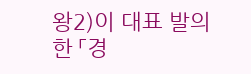왕2)이 대표 발의한 「경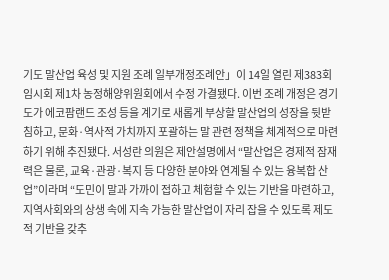기도 말산업 육성 및 지원 조례 일부개정조례안」이 14일 열린 제383회 임시회 제1차 농정해양위원회에서 수정 가결됐다. 이번 조례 개정은 경기도가 에코팜랜드 조성 등을 계기로 새롭게 부상할 말산업의 성장을 뒷받침하고, 문화·역사적 가치까지 포괄하는 말 관련 정책을 체계적으로 마련하기 위해 추진됐다. 서성란 의원은 제안설명에서 “말산업은 경제적 잠재력은 물론, 교육·관광·복지 등 다양한 분야와 연계될 수 있는 융복합 산업”이라며 “도민이 말과 가까이 접하고 체험할 수 있는 기반을 마련하고, 지역사회와의 상생 속에 지속 가능한 말산업이 자리 잡을 수 있도록 제도적 기반을 갖추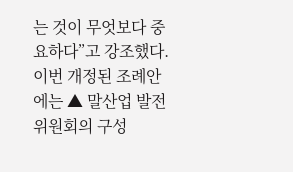는 것이 무엇보다 중요하다”고 강조했다. 이번 개정된 조례안에는 ▲ 말산업 발전위원회의 구성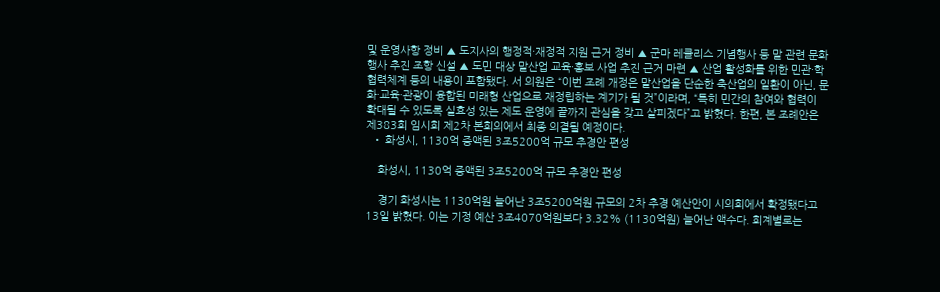및 운영사항 정비 ▲ 도지사의 행정적·재정적 지원 근거 정비 ▲ 군마 레클리스 기념행사 등 말 관련 문화행사 추진 조항 신설 ▲ 도민 대상 말산업 교육·홍보 사업 추진 근거 마련 ▲ 산업 활성화를 위한 민관·학 협력체계 등의 내용이 포함됐다. 서 의원은 “이번 조례 개정은 말산업을 단순한 축산업의 일환이 아닌, 문화·교육·관광이 융합된 미래형 산업으로 재정립하는 계기가 될 것”이라며, “특히 민간의 참여와 협력이 확대될 수 있도록 실효성 있는 제도 운영에 끝까지 관심을 갖고 살피겠다”고 밝혔다. 한편, 본 조례안은 제383회 임시회 제2차 본회의에서 최종 의결될 예정이다.
  • 화성시, 1130억 증액된 3조5200억 규모 추경안 편성

    화성시, 1130억 증액된 3조5200억 규모 추경안 편성

    경기 화성시는 1130억원 늘어난 3조5200억원 규모의 2차 추경 예산안이 시의회에서 확정됐다고 13일 밝혔다. 이는 기정 예산 3조4070억원보다 3.32% (1130억원) 늘어난 액수다. 회계별로는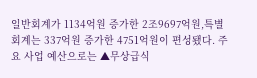일반회계가 1134억원 증가한 2조9697억원,특별회계는 337억원 증가한 4751억원이 편성됐다. 주요 사업 예산으로는 ▲무상급식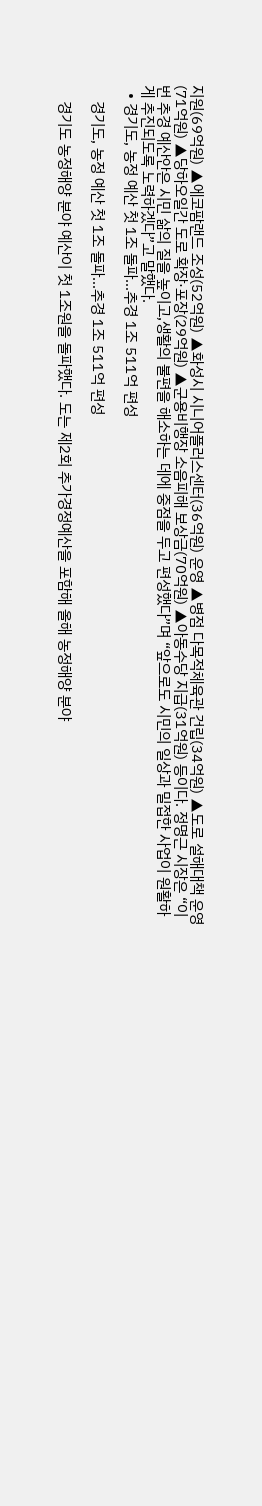지원(69억원) ▲에코팜랜드 조성(52억원) ▲화성시 시니어플러스센터(36억원) 운영 ▲병점 다목적체육관 건립(34억원) ▲도로 설해대책 운영(71억원) ▲당하오일간 도로 확장·포장(29억원) ▲군용비행장 소음피해 보상금(70억원) ▲아동수당 지급(31억원) 등이다. 정명근 시장은 “이번 추경 예산안은 시민 삶의 질을 높이고,생활의 불편을 해소하는 데에 중점을 두고 편성했다”며 “앞으로도 시민의 일상과 밀접한 사업이 원활하게 추진되도록 노력하겠다”고 말했다.
  • 경기도, 농정 예산 첫 1조 돌파…추경 1조 511억 편성

    경기도, 농정 예산 첫 1조 돌파…추경 1조 511억 편성

    경기도 농정해양 분야 예산이 첫 1조원을 돌파했다. 도는 제2회 추가경정예산을 포함해 올해 농정해양 분야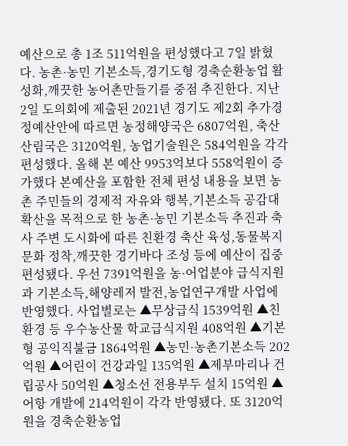예산으로 총 1조 511억원을 편성했다고 7일 밝혔다. 농촌·농민 기본소득,경기도형 경축순환농업 활성화,깨끗한 농어촌만들기를 중점 추진한다. 지난 2일 도의회에 제출된 2021년 경기도 제2회 추가경정예산안에 따르면 농정해양국은 6807억원, 축산산림국은 3120억원, 농업기술원은 584억원을 각각 편성했다. 올해 본 예산 9953억보다 558억원이 증가했다 본예산을 포함한 전체 편성 내용을 보면 농촌 주민들의 경제적 자유와 행복,기본소득 공감대 확산을 목적으로 한 농촌·농민 기본소득 추진과 축사 주변 도시화에 따른 친환경 축산 육성,동물복지 문화 정착,깨끗한 경기바다 조성 등에 예산이 집중 편성됐다. 우선 7391억원을 농·어업분야 급식지원과 기본소득,해양레저 발전,농업연구개발 사업에 반영했다. 사업별로는 ▲무상급식 1539억원 ▲친환경 등 우수농산물 학교급식지원 408억원 ▲기본형 공익직불금 1864억원 ▲농민·농촌기본소득 202억원 ▲어린이 건강과일 135억원 ▲제부마리나 건립공사 50억원 ▲청소선 전용부두 설치 15억원 ▲어항 개발에 214억원이 각각 반영됐다. 또 3120억원을 경축순환농업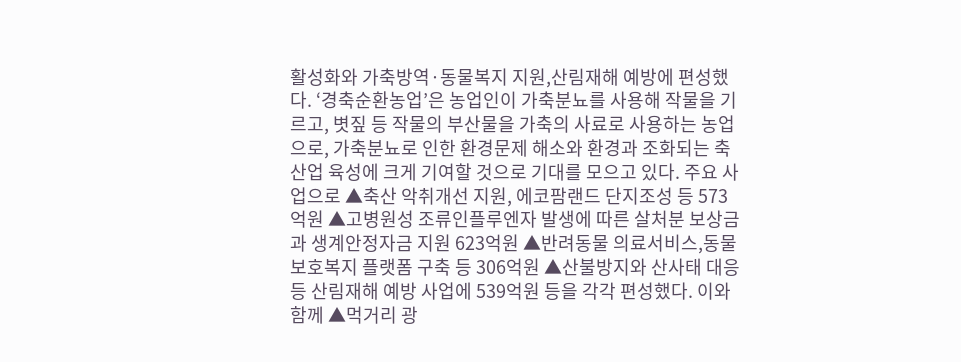활성화와 가축방역·동물복지 지원,산림재해 예방에 편성했다. ‘경축순환농업’은 농업인이 가축분뇨를 사용해 작물을 기르고, 볏짚 등 작물의 부산물을 가축의 사료로 사용하는 농업으로, 가축분뇨로 인한 환경문제 해소와 환경과 조화되는 축산업 육성에 크게 기여할 것으로 기대를 모으고 있다. 주요 사업으로 ▲축산 악취개선 지원, 에코팜랜드 단지조성 등 573억원 ▲고병원성 조류인플루엔자 발생에 따른 살처분 보상금과 생계안정자금 지원 623억원 ▲반려동물 의료서비스,동물보호복지 플랫폼 구축 등 306억원 ▲산불방지와 산사태 대응 등 산림재해 예방 사업에 539억원 등을 각각 편성했다. 이와 함께 ▲먹거리 광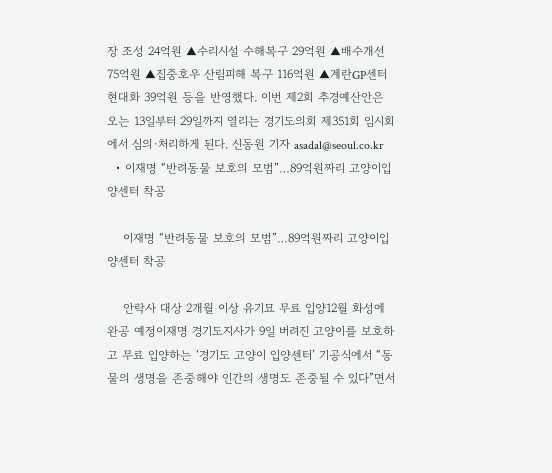장 조성 24억원 ▲수리시설 수해복구 29억원 ▲배수개선 75억원 ▲집중호우 산림피해 복구 116억원 ▲계란GP센터 현대화 39억원 등을 반영했다. 이번 제2회 추경예산안은 오는 13일부터 29일까지 열리는 경기도의회 제351회 임시회에서 심의·처리하게 된다. 신동원 기자 asadal@seoul.co.kr
  • 이재명 “반려동물 보호의 모범”…89억원짜리 고양이입양센터 착공

    이재명 “반려동물 보호의 모범”…89억원짜리 고양이입양센터 착공

    안락사 대상 2개월 이상 유기묘 무료 입양12월 화성에 완공 예정이재명 경기도지사가 9일 버려진 고양이를 보호하고 무료 입양하는 ‘경기도 고양이 입양센터’ 기공식에서 “동물의 생명을 존중해야 인간의 생명도 존중될 수 있다”면서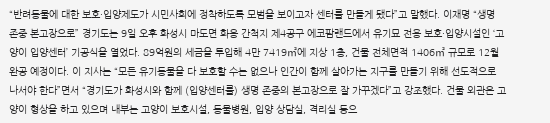“반려동물에 대한 보호·입양제도가 시민사회에 정착하도록 모범을 보이고자 센터를 만들게 됐다”고 말했다. 이재명 “생명 존중 본고장으로” 경기도는 9일 오후 화성시 마도면 화옹 간척지 제4공구 에코팜랜드에서 유기묘 전용 보호·입양시설인 ‘고양이 입양센터’ 기공식을 열었다. 89억원의 세금을 투입해 4만 7419㎡에 지상 1층, 건물 전체면적 1406㎡ 규모로 12월 완공 예정이다. 이 지사는 “모든 유기동물을 다 보호할 수는 없으나 인간이 함께 살아가는 지구를 만들기 위해 선도적으로 나서야 한다”면서 “경기도가 화성시와 함께 (입양센터를) 생명 존중의 본고장으로 잘 가꾸겠다”고 강조했다. 건물 외관은 고양이 형상을 하고 있으며 내부는 고양이 보호시설, 동물병원, 입양 상담실, 격리실 등으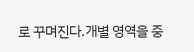로 꾸며진다.개별 영역을 중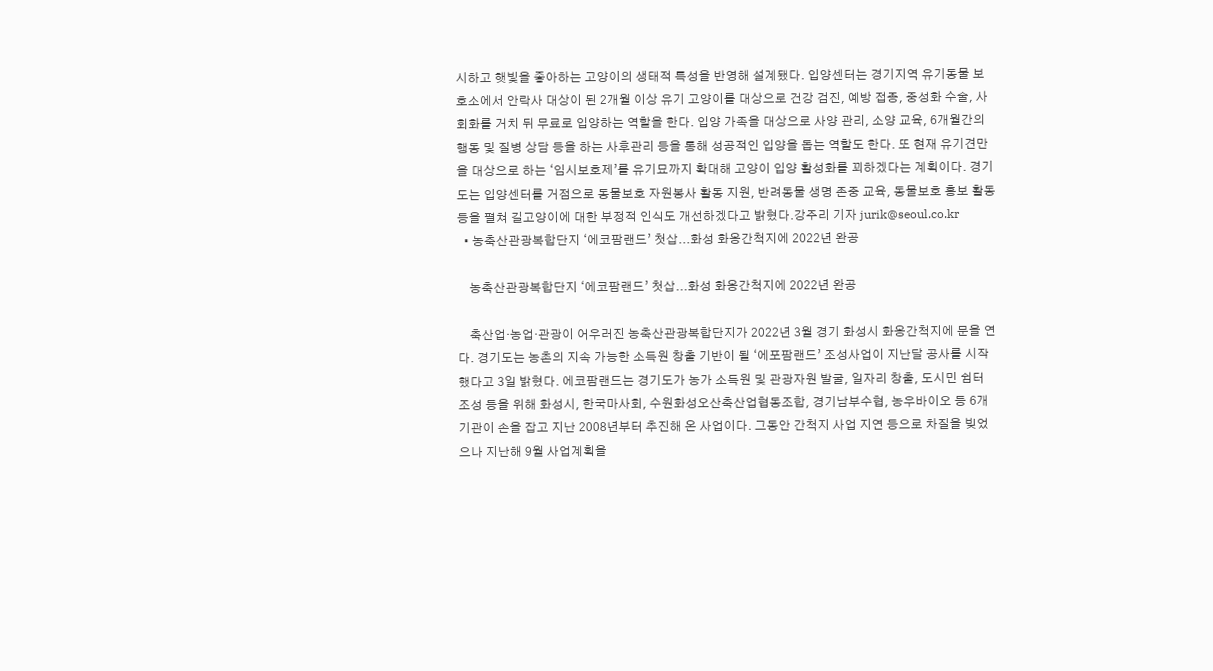시하고 햇빛을 좋아하는 고양이의 생태적 특성을 반영해 설계됐다. 입양센터는 경기지역 유기동물 보호소에서 안락사 대상이 된 2개월 이상 유기 고양이를 대상으로 건강 검진, 예방 접종, 중성화 수술, 사회화를 거치 뒤 무료로 입양하는 역할을 한다. 입양 가족을 대상으로 사양 관리, 소양 교육, 6개월간의 행동 및 질병 상담 등을 하는 사후관리 등을 통해 성공적인 입양을 돕는 역할도 한다. 또 현재 유기견만을 대상으로 하는 ‘임시보호제’를 유기묘까지 확대해 고양이 입양 활성화를 꾀하겠다는 계획이다. 경기도는 입양센터를 거점으로 동물보호 자원봉사 활동 지원, 반려동물 생명 존중 교육, 동물보호 홍보 활동 등을 펼쳐 길고양이에 대한 부정적 인식도 개선하겠다고 밝혔다.강주리 기자 jurik@seoul.co.kr
  • 농축산관광복합단지 ‘에코팜랜드’ 첫삽...화성 화옹간척지에 2022년 완공

    농축산관광복합단지 ‘에코팜랜드’ 첫삽...화성 화옹간척지에 2022년 완공

    축산업·농업·관광이 어우러진 농축산관광복합단지가 2022년 3월 경기 화성시 화옹간척지에 문을 연다. 경기도는 농촌의 지속 가능한 소득원 창출 기반이 될 ‘에포팜랜드’ 조성사업이 지난달 공사를 시작했다고 3일 밝혔다. 에코팜랜드는 경기도가 농가 소득원 및 관광자원 발굴, 일자리 창출, 도시민 쉼터 조성 등을 위해 화성시, 한국마사회, 수원화성오산축산업협동조합, 경기남부수협, 농우바이오 등 6개 기관이 손을 잡고 지난 2008년부터 추진해 온 사업이다. 그동안 간척지 사업 지연 등으로 차질을 빚었으나 지난해 9월 사업계획을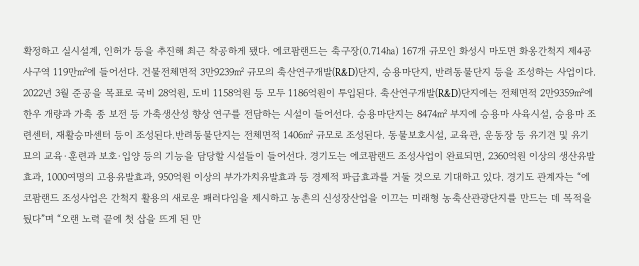확정하고 실시설계, 인허가 등을 추진해 최근 착공하게 됐다. 에코팜랜드는 축구장(0.714㏊) 167개 규모인 화성시 마도면 화옹간척지 제4공사구역 119만㎡에 들어선다. 건물전체면적 3만9239㎡ 규모의 축산연구개발(R&D)단지, 승용마단지, 반려동물단지 등을 조성하는 사업이다. 2022년 3월 준공을 목표로 국비 28억원, 도비 1158억원 등 모두 1186억원이 투입된다. 축산연구개발(R&D)단지에는 전체면적 2만9359㎡에 한우 개량과 가축 종 보전 등 가축생산성 향상 연구를 전담하는 시설이 들어선다. 승용마단지는 8474㎡ 부지에 승용마 사육시설, 승용마 조련센터, 재활승마센터 등이 조성된다.반려동물단지는 전체면적 1406㎡ 규모로 조성된다. 동물보호시설, 교육관, 운동장 등 유기견 및 유기묘의 교육·훈련과 보호·입양 등의 기능을 담당할 시설들이 들어선다. 경기도는 에코팜랜드 조성사업이 완료되면, 2360억원 이상의 생산유발효과, 1000여명의 고용유발효과, 950억원 이상의 부가가치유발효과 등 경제적 파급효과를 거둘 것으로 기대하고 있다. 경기도 관계자는 “에코팜랜드 조성사업은 간척지 활용의 새로운 패러다임을 제시하고 농촌의 신성장산업을 이끄는 미래형 농축산관광단지를 만드는 데 목적을 뒀다”며 “오랜 노력 끝에 첫 삽을 뜨게 된 만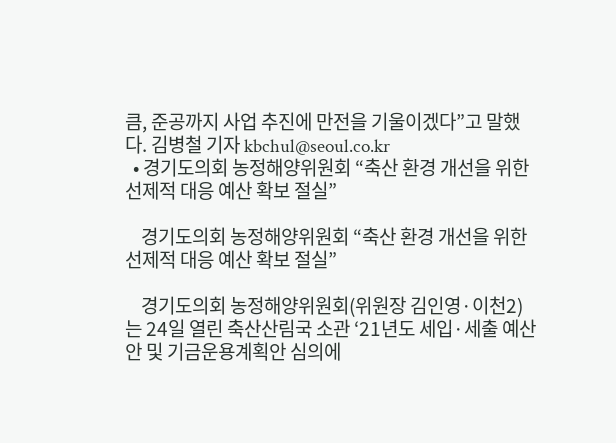큼, 준공까지 사업 추진에 만전을 기울이겠다”고 말했다. 김병철 기자 kbchul@seoul.co.kr
  • 경기도의회 농정해양위원회 “축산 환경 개선을 위한 선제적 대응 예산 확보 절실”

    경기도의회 농정해양위원회 “축산 환경 개선을 위한 선제적 대응 예산 확보 절실”

    경기도의회 농정해양위원회(위원장 김인영·이천2)는 24일 열린 축산산림국 소관 ‘21년도 세입·세출 예산안 및 기금운용계획안 심의에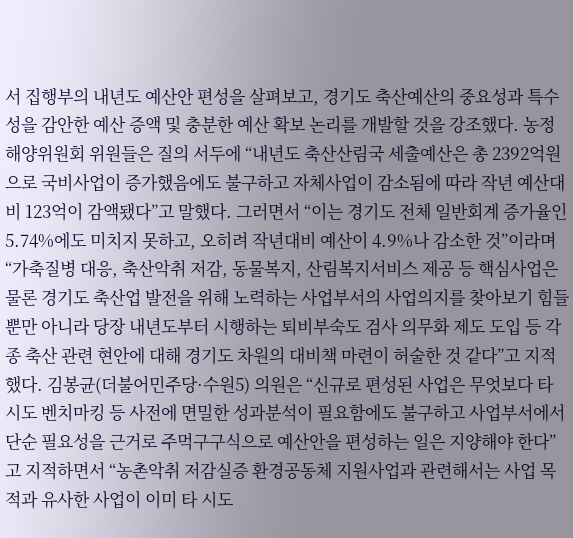서 집행부의 내년도 예산안 편성을 살펴보고, 경기도 축산예산의 중요성과 특수성을 감안한 예산 증액 및 충분한 예산 확보 논리를 개발할 것을 강조했다. 농정해양위원회 위원들은 질의 서두에 “내년도 축산산림국 세출예산은 총 2392억원으로 국비사업이 증가했음에도 불구하고 자체사업이 감소됨에 따라 작년 예산대비 123억이 감액됐다”고 말했다. 그러면서 “이는 경기도 전체 일반회계 증가율인 5.74%에도 미치지 못하고, 오히려 작년대비 예산이 4.9%나 감소한 것”이라며 “가축질병 대응, 축산악취 저감, 동물복지, 산림복지서비스 제공 등 핵심사업은 물론 경기도 축산업 발전을 위해 노력하는 사업부서의 사업의지를 찾아보기 힘들 뿐만 아니라 당장 내년도부터 시행하는 퇴비부숙도 검사 의무화 제도 도입 등 각종 축산 관련 현안에 대해 경기도 차원의 대비책 마련이 허술한 것 같다”고 지적했다. 김봉균(더불어민주당·수원5) 의원은 “신규로 편성된 사업은 무엇보다 타 시도 벤치마킹 등 사전에 면밀한 성과분석이 필요함에도 불구하고 사업부서에서 단순 필요성을 근거로 주먹구구식으로 예산안을 편성하는 일은 지양해야 한다”고 지적하면서 “농촌악취 저감실증 환경공동체 지원사업과 관련해서는 사업 목적과 유사한 사업이 이미 타 시도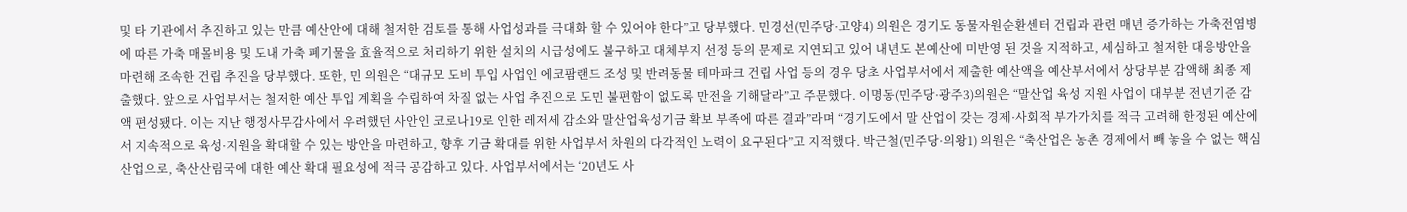및 타 기관에서 추진하고 있는 만큼 예산안에 대해 철저한 검토를 통해 사업성과를 극대화 할 수 있어야 한다”고 당부했다. 민경선(민주당·고양4) 의원은 경기도 동물자원순환센터 건립과 관련 매년 증가하는 가축전염병에 따른 가축 매몰비용 및 도내 가축 폐기물을 효율적으로 처리하기 위한 설치의 시급성에도 불구하고 대체부지 선정 등의 문제로 지연되고 있어 내년도 본예산에 미반영 된 것을 지적하고, 세심하고 철저한 대응방안을 마련해 조속한 건립 추진을 당부했다. 또한, 민 의원은 “대규모 도비 투입 사업인 에코팜랜드 조성 및 반려동물 테마파크 건립 사업 등의 경우 당초 사업부서에서 제출한 예산액을 예산부서에서 상당부분 감액해 최종 제출했다. 앞으로 사업부서는 철저한 예산 투입 계획을 수립하여 차질 없는 사업 추진으로 도민 불편함이 없도록 만전을 기해달라”고 주문했다. 이명동(민주당·광주3)의원은 “말산업 육성 지원 사업이 대부분 전년기준 감액 편성됐다. 이는 지난 행정사무감사에서 우려했던 사안인 코로나19로 인한 레저세 감소와 말산업육성기금 확보 부족에 따른 결과”라며 “경기도에서 말 산업이 갖는 경제·사회적 부가가치를 적극 고려해 한정된 예산에서 지속적으로 육성·지원을 확대할 수 있는 방안을 마련하고, 향후 기금 확대를 위한 사업부서 차원의 다각적인 노력이 요구된다”고 지적했다. 박근철(민주당·의왕1) 의원은 “축산업은 농촌 경제에서 빼 놓을 수 없는 핵심산업으로, 축산산림국에 대한 예산 확대 필요성에 적극 공감하고 있다. 사업부서에서는 ‘20년도 사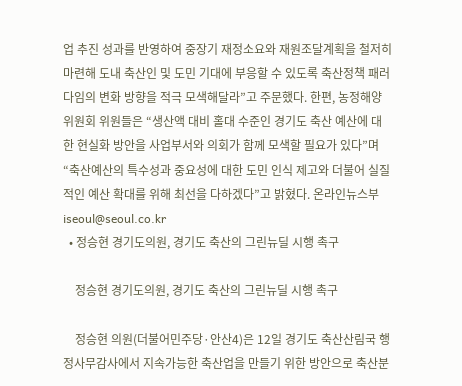업 추진 성과를 반영하여 중장기 재정소요와 재원조달계획을 철저히 마련해 도내 축산인 및 도민 기대에 부응할 수 있도록 축산정책 패러다임의 변화 방향을 적극 모색해달라”고 주문했다. 한편, 농정해양위원회 위원들은 “생산액 대비 홀대 수준인 경기도 축산 예산에 대한 현실화 방안을 사업부서와 의회가 함께 모색할 필요가 있다”며 “축산예산의 특수성과 중요성에 대한 도민 인식 제고와 더불어 실질적인 예산 확대를 위해 최선을 다하겠다”고 밝혔다. 온라인뉴스부 iseoul@seoul.co.kr
  • 정승현 경기도의원, 경기도 축산의 그린뉴딜 시행 촉구

    정승현 경기도의원, 경기도 축산의 그린뉴딜 시행 촉구

    정승현 의원(더불어민주당·안산4)은 12일 경기도 축산산림국 행정사무감사에서 지속가능한 축산업을 만들기 위한 방안으로 축산분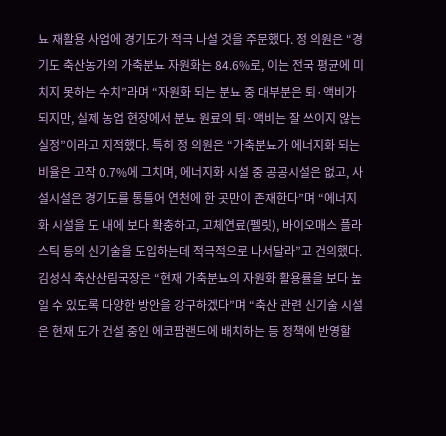뇨 재활용 사업에 경기도가 적극 나설 것을 주문했다. 정 의원은 “경기도 축산농가의 가축분뇨 자원화는 84.6%로, 이는 전국 평균에 미치지 못하는 수치”라며 “자원화 되는 분뇨 중 대부분은 퇴·액비가 되지만, 실제 농업 현장에서 분뇨 원료의 퇴·액비는 잘 쓰이지 않는 실정”이라고 지적했다. 특히 정 의원은 “가축분뇨가 에너지화 되는 비율은 고작 0.7%에 그치며, 에너지화 시설 중 공공시설은 없고, 사설시설은 경기도를 통틀어 연천에 한 곳만이 존재한다”며 “에너지화 시설을 도 내에 보다 확충하고, 고체연료(펠릿), 바이오매스 플라스틱 등의 신기술을 도입하는데 적극적으로 나서달라”고 건의했다. 김성식 축산산림국장은 “현재 가축분뇨의 자원화 활용률을 보다 높일 수 있도록 다양한 방안을 강구하겠다”며 “축산 관련 신기술 시설은 현재 도가 건설 중인 에코팜랜드에 배치하는 등 정책에 반영할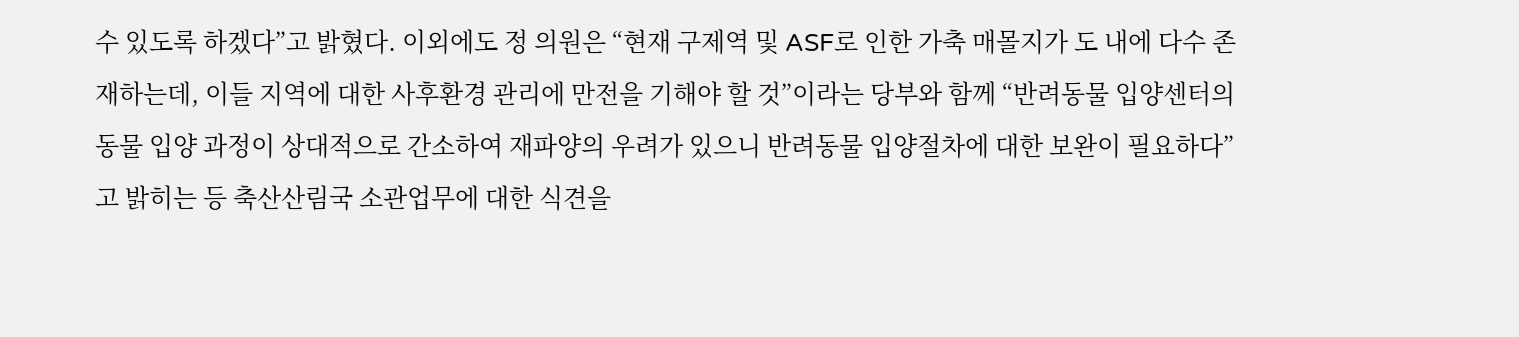수 있도록 하겠다”고 밝혔다. 이외에도 정 의원은 “현재 구제역 및 ASF로 인한 가축 매몰지가 도 내에 다수 존재하는데, 이들 지역에 대한 사후환경 관리에 만전을 기해야 할 것”이라는 당부와 함께 “반려동물 입양센터의 동물 입양 과정이 상대적으로 간소하여 재파양의 우려가 있으니 반려동물 입양절차에 대한 보완이 필요하다”고 밝히는 등 축산산림국 소관업무에 대한 식견을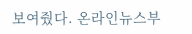보여줬다. 온라인뉴스부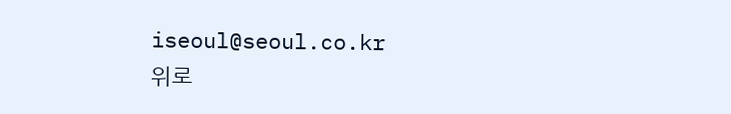iseoul@seoul.co.kr
위로